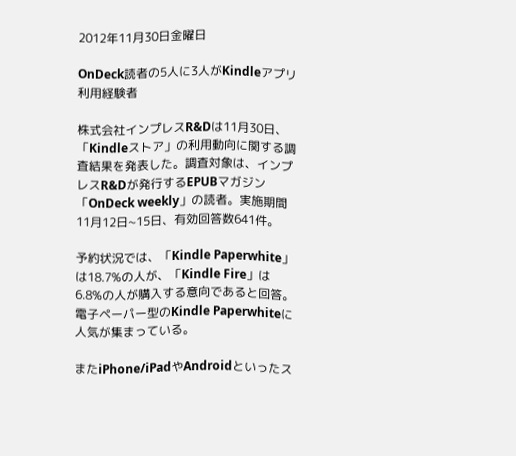2012年11月30日金曜日

OnDeck読者の5人に3人がKindleアプリ利用経験者

株式会社インプレスR&Dは11月30日、「Kindleストア」の利用動向に関する調査結果を発表した。調査対象は、インプレスR&Dが発行するEPUBマガジン「OnDeck weekly」の読者。実施期間11月12日~15日、有効回答数641件。

予約状況では、「Kindle Paperwhite」は18.7%の人が、「Kindle Fire」は6.8%の人が購入する意向であると回答。電子ペーパー型のKindle Paperwhiteに人気が集まっている。

またiPhone/iPadやAndroidといったス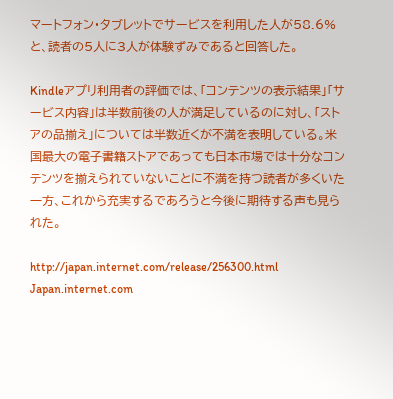マートフォン・タブレットでサービスを利用した人が58.6%と、読者の5人に3人が体験ずみであると回答した。

Kindleアプリ利用者の評価では、「コンテンツの表示結果」「サービス内容」は半数前後の人が満足しているのに対し、「ストアの品揃え」については半数近くが不満を表明している。米国最大の電子書籍ストアであっても日本市場では十分なコンテンツを揃えられていないことに不満を持つ読者が多くいた一方、これから充実するであろうと今後に期待する声も見られた。

http://japan.internet.com/release/256300.html
Japan.internet.com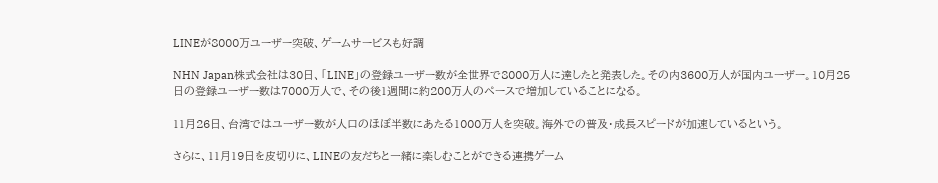LINEが8000万ユーザー突破、ゲームサービスも好調

NHN Japan株式会社は30日、「LINE」の登録ユーザー数が全世界で8000万人に達したと発表した。その内3600万人が国内ユーザー。10月25日の登録ユーザー数は7000万人で、その後1週間に約200万人のペースで増加していることになる。

11月26日、台湾ではユーザー数が人口のほぼ半数にあたる1000万人を突破。海外での普及・成長スピードが加速しているという。

さらに、11月19日を皮切りに、LINEの友だちと一緒に楽しむことができる連携ゲーム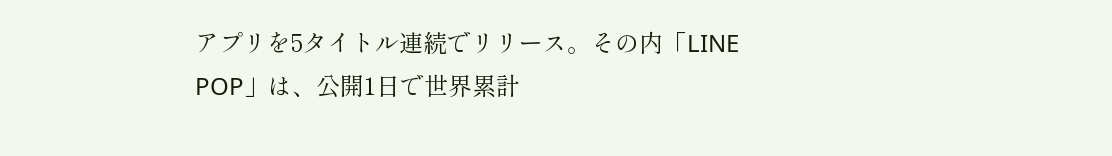アプリを5タイトル連続でリリース。その内「LINE POP」は、公開1日で世界累計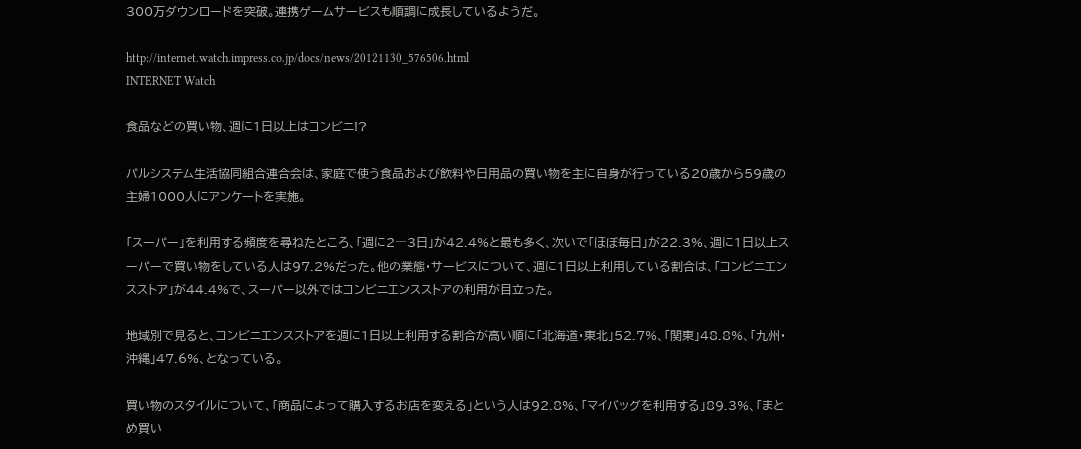300万ダウンロードを突破。連携ゲームサービスも順調に成長しているようだ。

http://internet.watch.impress.co.jp/docs/news/20121130_576506.html
INTERNET Watch

食品などの買い物、週に1日以上はコンビニ!?

パルシステム生活協同組合連合会は、家庭で使う食品および飲料や日用品の買い物を主に自身が行っている20歳から59歳の主婦1000人にアンケートを実施。

「スーパー」を利用する頻度を尋ねたところ、「週に2―3日」が42.4%と最も多く、次いで「ほぼ毎日」が22.3%、週に1日以上スーパーで買い物をしている人は97.2%だった。他の業態・サービスについて、週に1日以上利用している割合は、「コンビニエンスストア」が44.4%で、スーパー以外ではコンビニエンスストアの利用が目立った。

地域別で見ると、コンビニエンスストアを週に1日以上利用する割合が高い順に「北海道・東北」52.7%、「関東」48.8%、「九州・沖縄」47.6%、となっている。

買い物のスタイルについて、「商品によって購入するお店を変える」という人は92.8%、「マイバッグを利用する」89.3%、「まとめ買い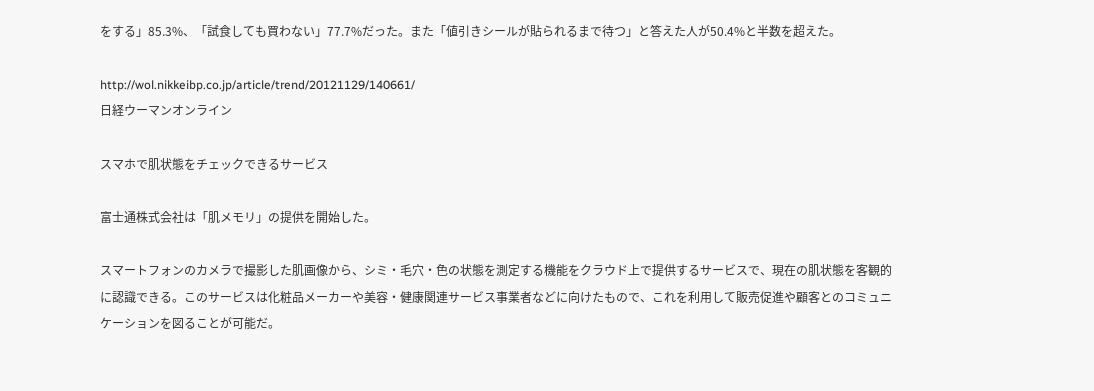をする」85.3%、「試食しても買わない」77.7%だった。また「値引きシールが貼られるまで待つ」と答えた人が50.4%と半数を超えた。

http://wol.nikkeibp.co.jp/article/trend/20121129/140661/
日経ウーマンオンライン

スマホで肌状態をチェックできるサービス

富士通株式会社は「肌メモリ」の提供を開始した。

スマートフォンのカメラで撮影した肌画像から、シミ・毛穴・色の状態を測定する機能をクラウド上で提供するサービスで、現在の肌状態を客観的に認識できる。このサービスは化粧品メーカーや美容・健康関連サービス事業者などに向けたもので、これを利用して販売促進や顧客とのコミュニケーションを図ることが可能だ。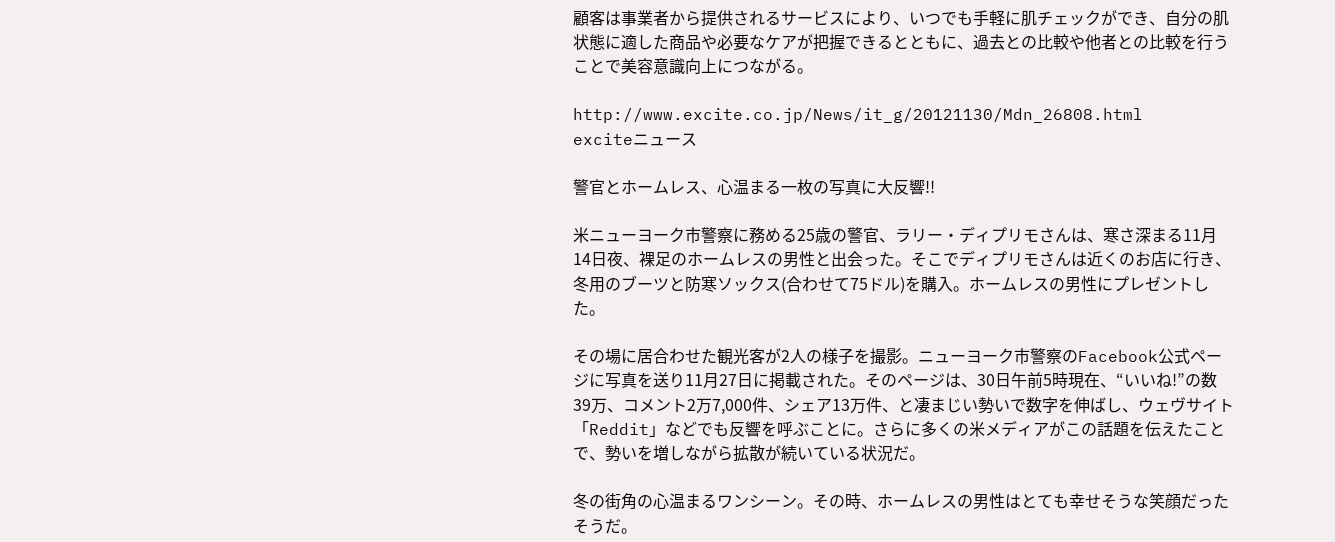顧客は事業者から提供されるサービスにより、いつでも手軽に肌チェックができ、自分の肌状態に適した商品や必要なケアが把握できるとともに、過去との比較や他者との比較を行うことで美容意識向上につながる。

http://www.excite.co.jp/News/it_g/20121130/Mdn_26808.html
exciteニュース

警官とホームレス、心温まる一枚の写真に大反響!!

米ニューヨーク市警察に務める25歳の警官、ラリー・ディプリモさんは、寒さ深まる11月14日夜、裸足のホームレスの男性と出会った。そこでディプリモさんは近くのお店に行き、冬用のブーツと防寒ソックス(合わせて75ドル)を購入。ホームレスの男性にプレゼントした。

その場に居合わせた観光客が2人の様子を撮影。ニューヨーク市警察のFacebook公式ページに写真を送り11月27日に掲載された。そのページは、30日午前5時現在、“いいね!”の数39万、コメント2万7,000件、シェア13万件、と凄まじい勢いで数字を伸ばし、ウェヴサイト「Reddit」などでも反響を呼ぶことに。さらに多くの米メディアがこの話題を伝えたことで、勢いを増しながら拡散が続いている状況だ。

冬の街角の心温まるワンシーン。その時、ホームレスの男性はとても幸せそうな笑顔だったそうだ。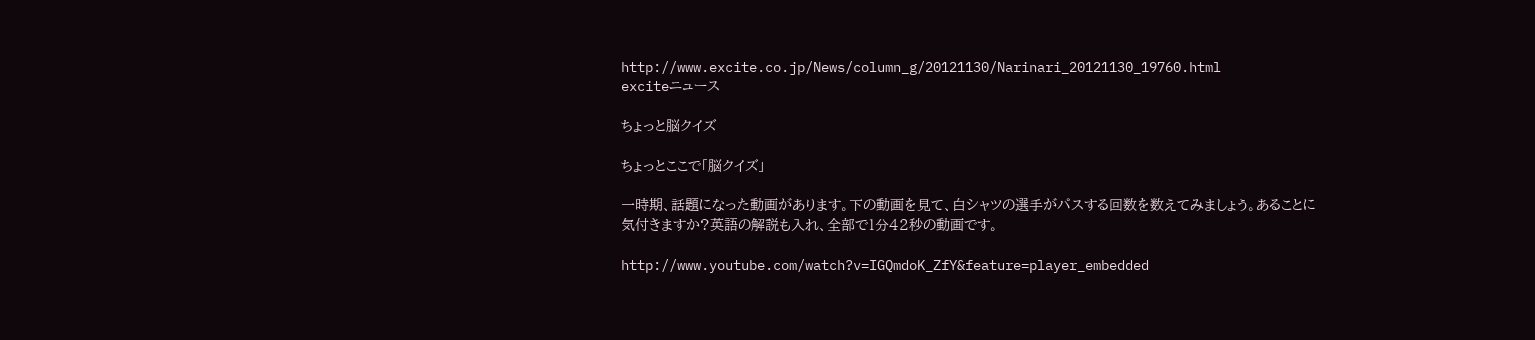http://www.excite.co.jp/News/column_g/20121130/Narinari_20121130_19760.html
exciteニュース

ちょっと脳クイズ

ちょっとここで「脳クイズ」

一時期、話題になった動画があります。下の動画を見て、白シャツの選手がパスする回数を数えてみましょう。あることに気付きますか?英語の解説も入れ、全部で1分42秒の動画です。

http://www.youtube.com/watch?v=IGQmdoK_ZfY&feature=player_embedded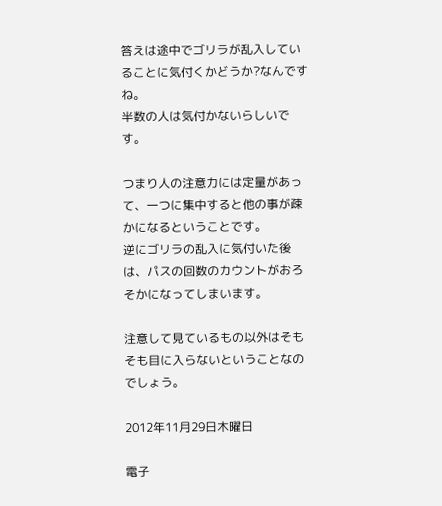答えは途中でゴリラが乱入していることに気付くかどうか?なんですね。
半数の人は気付かないらしいです。

つまり人の注意力には定量があって、一つに集中すると他の事が疎かになるということです。
逆にゴリラの乱入に気付いた後は、パスの回数のカウントがおろそかになってしまいます。

注意して見ているもの以外はそもそも目に入らないということなのでしょう。

2012年11月29日木曜日

電子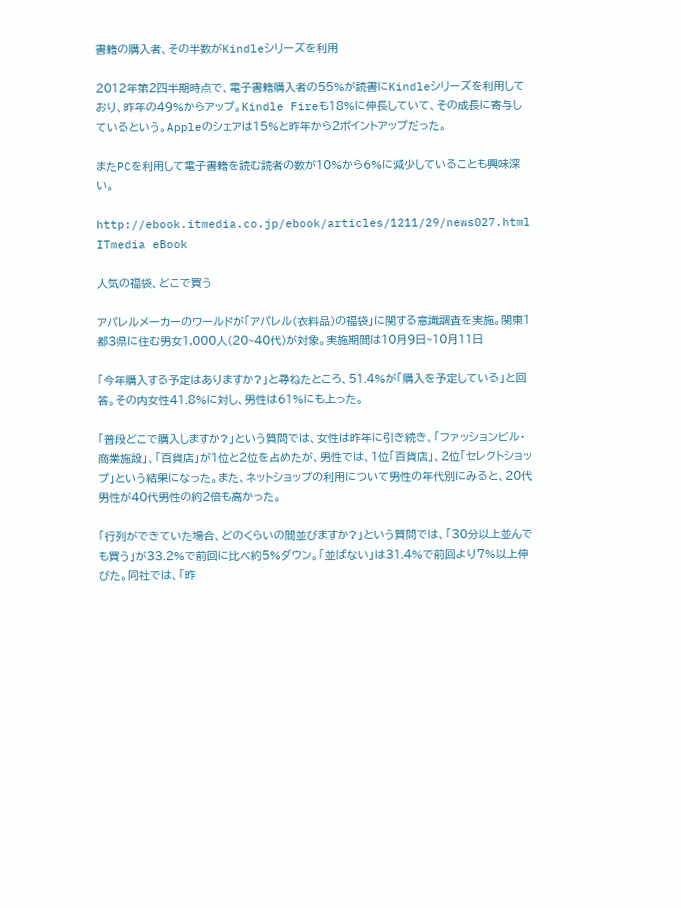書籍の購入者、その半数がKindleシリーズを利用

2012年第2四半期時点で、電子書籍購入者の55%が読書にKindleシリーズを利用しており、昨年の49%からアップ。Kindle Fireも18%に伸長していて、その成長に寄与しているという。Appleのシェアは15%と昨年から2ポイントアップだった。

またPCを利用して電子書籍を読む読者の数が10%から6%に減少していることも興味深い。

http://ebook.itmedia.co.jp/ebook/articles/1211/29/news027.html
ITmedia eBook

人気の福袋、どこで買う

アパレルメーカーのワールドが「アパレル(衣料品)の福袋」に関する意識調査を実施。関東1都3県に住む男女1,000人(20~40代)が対象。実施期間は10月9日~10月11日

「今年購入する予定はありますか?」と尋ねたところ、51.4%が「購入を予定している」と回答。その内女性41.8%に対し、男性は61%にも上った。

「普段どこで購入しますか?」という質問では、女性は昨年に引き続き、「ファッションビル・商業施設」、「百貨店」が1位と2位を占めたが、男性では、1位「百貨店」、2位「セレクトショップ」という結果になった。また、ネットショップの利用について男性の年代別にみると、20代男性が40代男性の約2倍も高かった。

「行列ができていた場合、どのくらいの間並びますか?」という質問では、「30分以上並んでも買う」が33.2%で前回に比べ約5%ダウン。「並ばない」は31.4%で前回より7%以上伸びた。同社では、「昨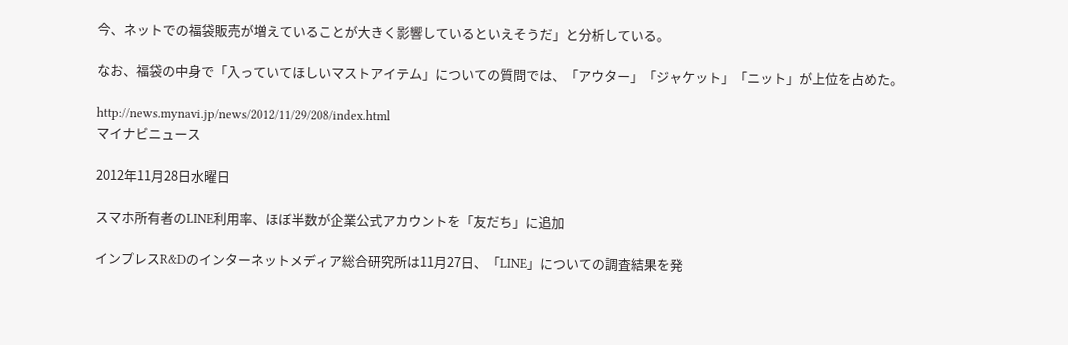今、ネットでの福袋販売が増えていることが大きく影響しているといえそうだ」と分析している。

なお、福袋の中身で「入っていてほしいマストアイテム」についての質問では、「アウター」「ジャケット」「ニット」が上位を占めた。

http://news.mynavi.jp/news/2012/11/29/208/index.html
マイナビニュース

2012年11月28日水曜日

スマホ所有者のLINE利用率、ほぼ半数が企業公式アカウントを「友だち」に追加

インプレスR&Dのインターネットメディア総合研究所は11月27日、「LINE」についての調査結果を発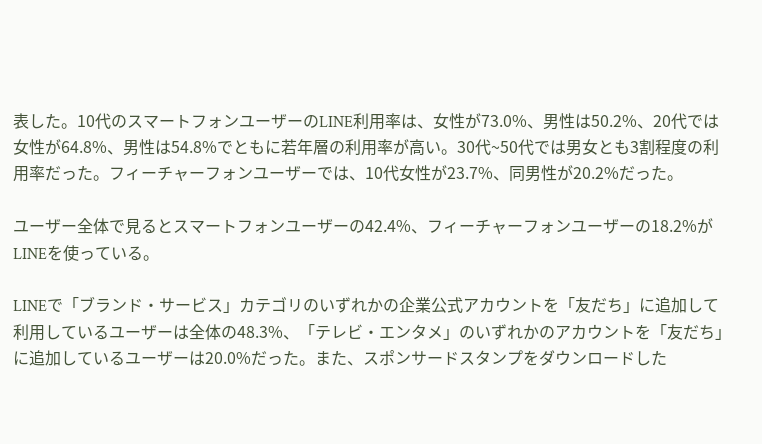表した。10代のスマートフォンユーザーのLINE利用率は、女性が73.0%、男性は50.2%、20代では女性が64.8%、男性は54.8%でともに若年層の利用率が高い。30代~50代では男女とも3割程度の利用率だった。フィーチャーフォンユーザーでは、10代女性が23.7%、同男性が20.2%だった。

ユーザー全体で見るとスマートフォンユーザーの42.4%、フィーチャーフォンユーザーの18.2%がLINEを使っている。

LINEで「ブランド・サービス」カテゴリのいずれかの企業公式アカウントを「友だち」に追加して利用しているユーザーは全体の48.3%、「テレビ・エンタメ」のいずれかのアカウントを「友だち」に追加しているユーザーは20.0%だった。また、スポンサードスタンプをダウンロードした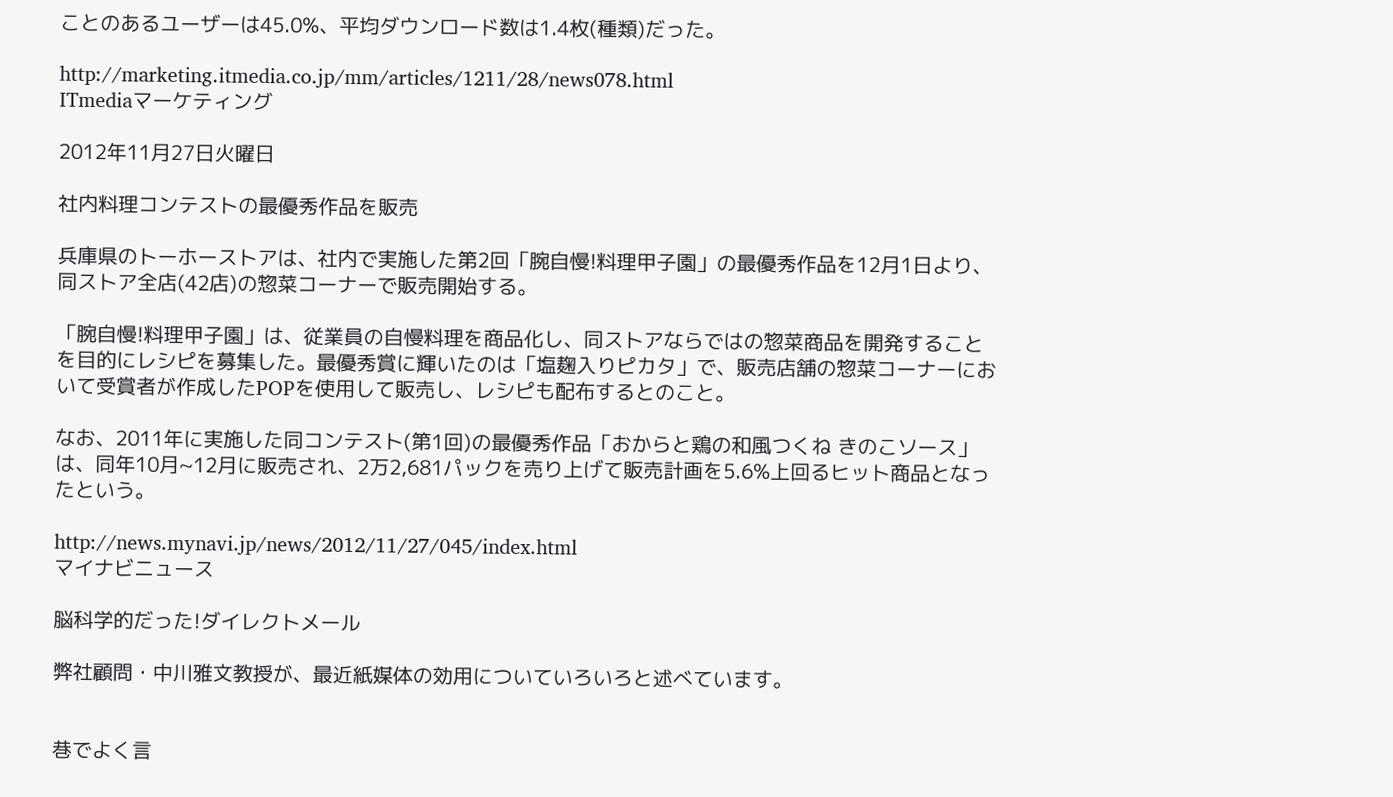ことのあるユーザーは45.0%、平均ダウンロード数は1.4枚(種類)だった。

http://marketing.itmedia.co.jp/mm/articles/1211/28/news078.html
ITmediaマーケティング

2012年11月27日火曜日

社内料理コンテストの最優秀作品を販売

兵庫県のトーホーストアは、社内で実施した第2回「腕自慢!料理甲子園」の最優秀作品を12月1日より、同ストア全店(42店)の惣菜コーナーで販売開始する。

「腕自慢!料理甲子園」は、従業員の自慢料理を商品化し、同ストアならではの惣菜商品を開発することを目的にレシピを募集した。最優秀賞に輝いたのは「塩麹入りピカタ」で、販売店舗の惣菜コーナーにおいて受賞者が作成したPOPを使用して販売し、レシピも配布するとのこと。

なお、2011年に実施した同コンテスト(第1回)の最優秀作品「おからと鶏の和風つくね きのこソース」は、同年10月~12月に販売され、2万2,681パックを売り上げて販売計画を5.6%上回るヒット商品となったという。

http://news.mynavi.jp/news/2012/11/27/045/index.html
マイナビニュース

脳科学的だった!ダイレクトメール

弊社顧問・中川雅文教授が、最近紙媒体の効用についていろいろと述べています。


巷でよく言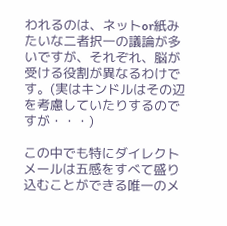われるのは、ネットor紙みたいな二者択一の議論が多いですが、それぞれ、脳が受ける役割が異なるわけです。(実はキンドルはその辺を考慮していたりするのですが・・・)

この中でも特にダイレクトメールは五感をすべて盛り込むことができる唯一のメ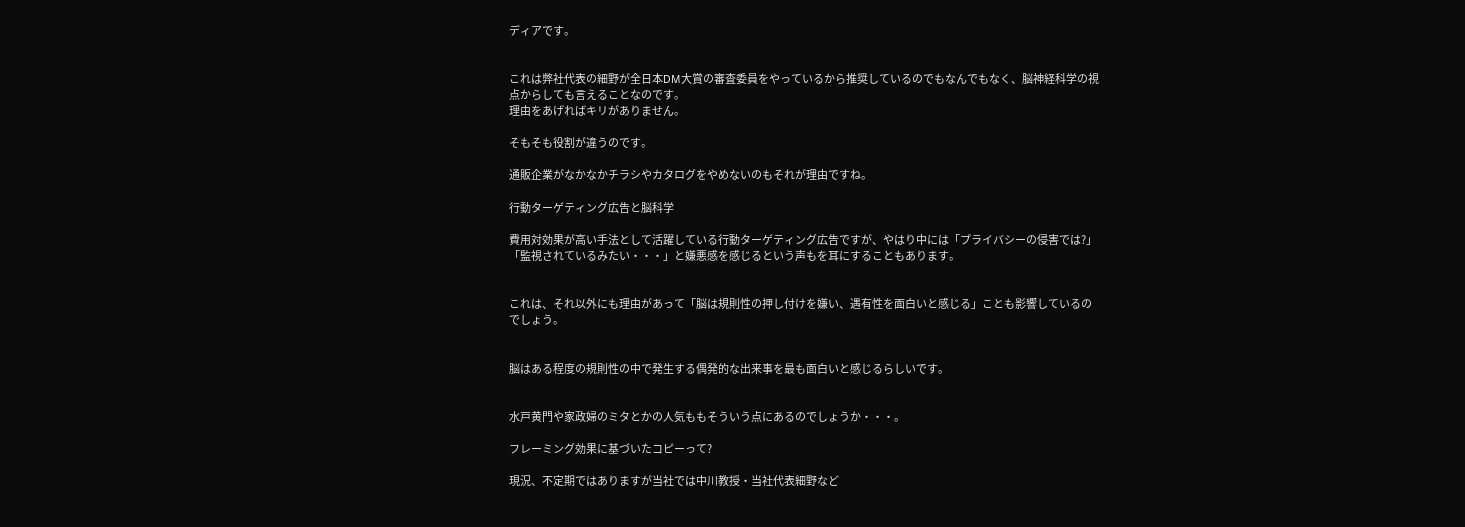ディアです。


これは弊社代表の細野が全日本DM大賞の審査委員をやっているから推奨しているのでもなんでもなく、脳神経科学の視点からしても言えることなのです。
理由をあげればキリがありません。

そもそも役割が違うのです。

通販企業がなかなかチラシやカタログをやめないのもそれが理由ですね。

行動ターゲティング広告と脳科学

費用対効果が高い手法として活躍している行動ターゲティング広告ですが、やはり中には「プライバシーの侵害では?」「監視されているみたい・・・」と嫌悪感を感じるという声もを耳にすることもあります。


これは、それ以外にも理由があって「脳は規則性の押し付けを嫌い、遇有性を面白いと感じる」ことも影響しているのでしょう。


脳はある程度の規則性の中で発生する偶発的な出来事を最も面白いと感じるらしいです。


水戸黄門や家政婦のミタとかの人気ももそういう点にあるのでしょうか・・・。

フレーミング効果に基づいたコピーって?

現況、不定期ではありますが当社では中川教授・当社代表細野など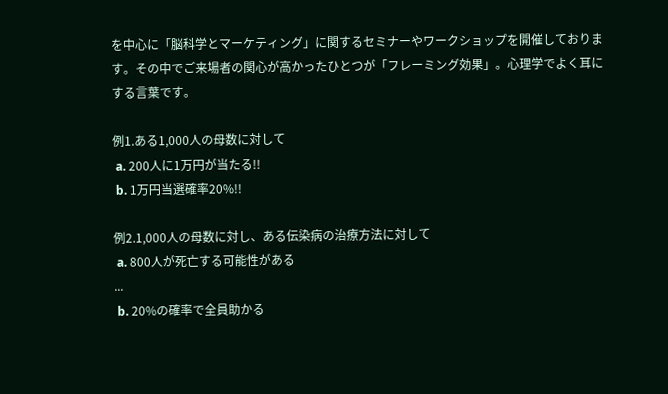を中心に「脳科学とマーケティング」に関するセミナーやワークショップを開催しております。その中でご来場者の関心が高かったひとつが「フレーミング効果」。心理学でよく耳にする言葉です。

例1.ある1,000人の母数に対して
 a. 200人に1万円が当たる!!
 b. 1万円当選確率20%!!

例2.1,000人の母数に対し、ある伝染病の治療方法に対して
 a. 800人が死亡する可能性がある
...
 b. 20%の確率で全員助かる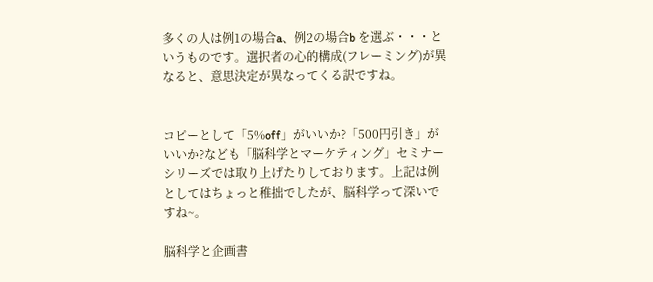多くの人は例1の場合a、例2の場合b を選ぶ・・・というものです。選択者の心的構成(フレーミング)が異なると、意思決定が異なってくる訳ですね。


コピーとして「5%off」がいいか?「500円引き」がいいか?なども「脳科学とマーケティング」セミナーシリーズでは取り上げたりしております。上記は例としてはちょっと稚拙でしたが、脳科学って深いですね~。

脳科学と企画書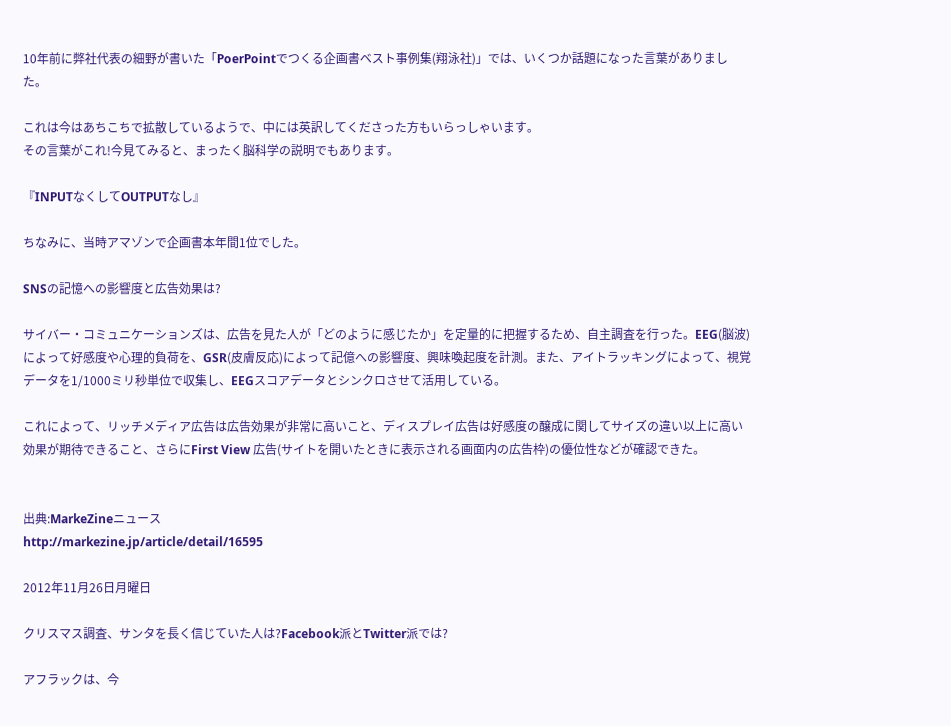10年前に弊社代表の細野が書いた「PoerPointでつくる企画書ベスト事例集(翔泳社)」では、いくつか話題になった言葉がありました。

これは今はあちこちで拡散しているようで、中には英訳してくださった方もいらっしゃいます。
その言葉がこれ!今見てみると、まったく脳科学の説明でもあります。

『INPUTなくしてOUTPUTなし』

ちなみに、当時アマゾンで企画書本年間1位でした。

SNSの記憶への影響度と広告効果は?

サイバー・コミュニケーションズは、広告を見た人が「どのように感じたか」を定量的に把握するため、自主調査を行った。EEG(脳波)によって好感度や心理的負荷を、GSR(皮膚反応)によって記億への影響度、興味喚起度を計測。また、アイトラッキングによって、視覚データを1/1000ミリ秒単位で収集し、EEGスコアデータとシンクロさせて活用している。

これによって、リッチメディア広告は広告効果が非常に高いこと、ディスプレイ広告は好感度の醸成に関してサイズの違い以上に高い効果が期待できること、さらにFirst View 広告(サイトを開いたときに表示される画面内の広告枠)の優位性などが確認できた。


出典:MarkeZineニュース
http://markezine.jp/article/detail/16595

2012年11月26日月曜日

クリスマス調査、サンタを長く信じていた人は?Facebook派とTwitter派では?

アフラックは、今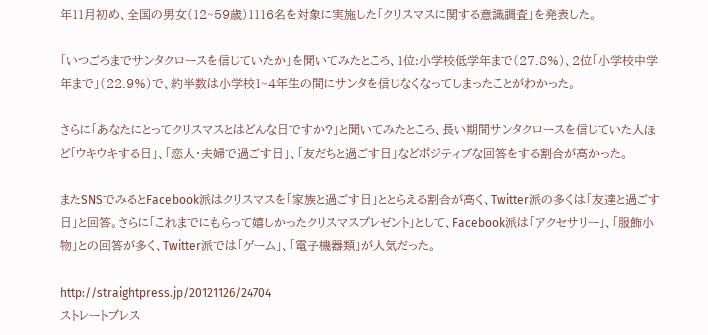年11月初め、全国の男女(12~59歳)1116名を対象に実施した「クリスマスに関する意識調査」を発表した。

「いつごろまでサンタクロースを信じていたか」を聞いてみたところ、1位:小学校低学年まで(27.8%)、2位「小学校中学年まで」(22.9%)で、約半数は小学校1~4年生の間にサンタを信じなくなってしまったことがわかった。

さらに「あなたにとってクリスマスとはどんな日ですか?」と聞いてみたところ、長い期間サンタクロースを信じていた人ほど「ウキウキする日」、「恋人・夫婦で過ごす日」、「友だちと過ごす日」などポジティブな回答をする割合が高かった。

またSNSでみるとFacebook派はクリスマスを「家族と過ごす日」ととらえる割合が高く、Twitter派の多くは「友達と過ごす日」と回答。さらに「これまでにもらって嬉しかったクリスマスプレゼント」として、Facebook派は「アクセサリー」、「服飾小物」との回答が多く、Twitter派では「ゲーム」、「電子機器類」が人気だった。

http://straightpress.jp/20121126/24704
ストレートプレス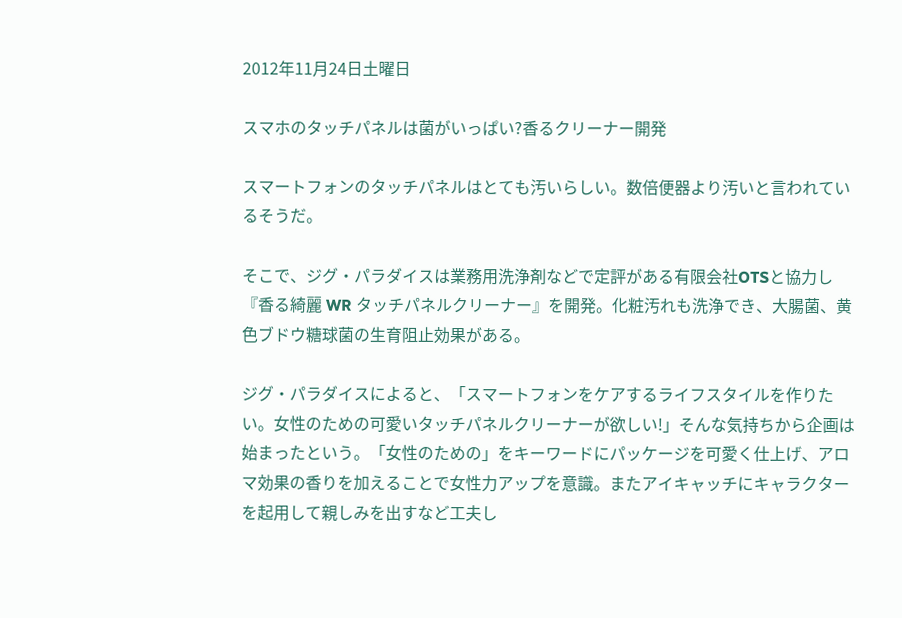2012年11月24日土曜日

スマホのタッチパネルは菌がいっぱい?香るクリーナー開発

スマートフォンのタッチパネルはとても汚いらしい。数倍便器より汚いと言われているそうだ。

そこで、ジグ・パラダイスは業務用洗浄剤などで定評がある有限会社OTSと協力し『香る綺麗 WR タッチパネルクリーナー』を開発。化粧汚れも洗浄でき、大腸菌、黄色ブドウ糖球菌の生育阻止効果がある。

ジグ・パラダイスによると、「スマートフォンをケアするライフスタイルを作りたい。女性のための可愛いタッチパネルクリーナーが欲しい!」そんな気持ちから企画は始まったという。「女性のための」をキーワードにパッケージを可愛く仕上げ、アロマ効果の香りを加えることで女性力アップを意識。またアイキャッチにキャラクターを起用して親しみを出すなど工夫し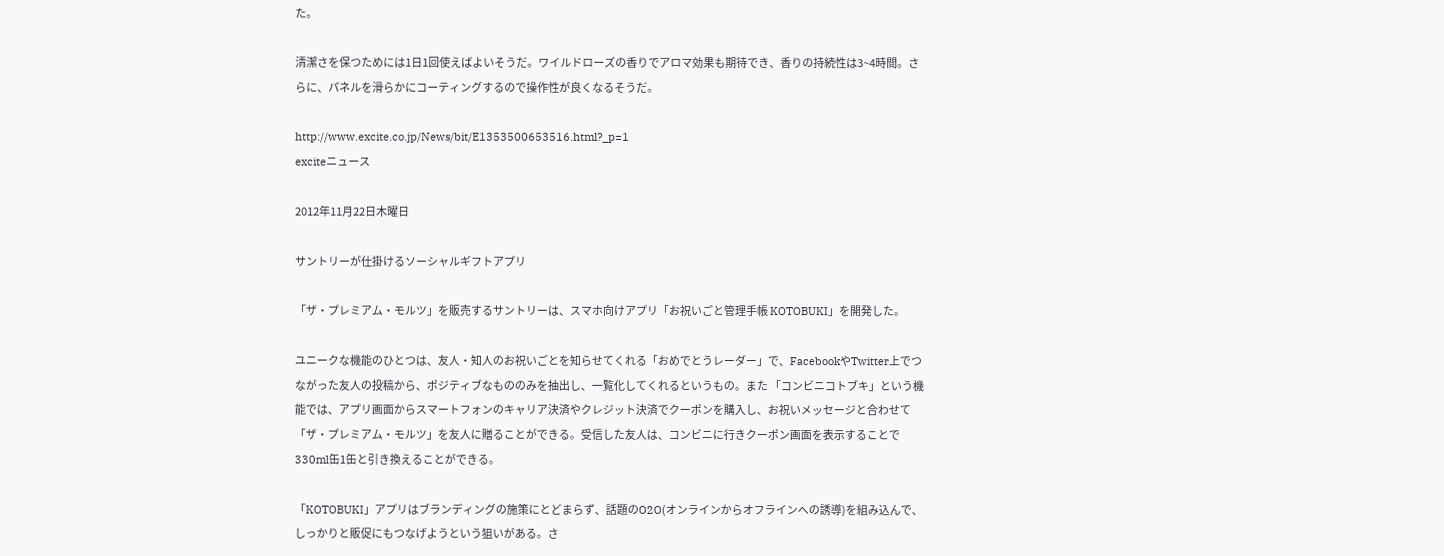た。

清潔さを保つためには1日1回使えばよいそうだ。ワイルドローズの香りでアロマ効果も期待でき、香りの持続性は3~4時間。さらに、パネルを滑らかにコーティングするので操作性が良くなるそうだ。

http://www.excite.co.jp/News/bit/E1353500653516.html?_p=1
exciteニュース

2012年11月22日木曜日

サントリーが仕掛けるソーシャルギフトアプリ

「ザ・プレミアム・モルツ」を販売するサントリーは、スマホ向けアプリ「お祝いごと管理手帳 KOTOBUKI」を開発した。

ユニークな機能のひとつは、友人・知人のお祝いごとを知らせてくれる「おめでとうレーダー」で、FacebookやTwitter上でつながった友人の投稿から、ポジティブなもののみを抽出し、一覧化してくれるというもの。また 「コンビニコトブキ」という機能では、アプリ画面からスマートフォンのキャリア決済やクレジット決済でクーポンを購入し、お祝いメッセージと合わせて「ザ・プレミアム・モルツ」を友人に贈ることができる。受信した友人は、コンビニに行きクーポン画面を表示することで330ml缶1缶と引き換えることができる。

「KOTOBUKI」アプリはブランディングの施策にとどまらず、話題のO2O(オンラインからオフラインへの誘導)を組み込んで、しっかりと販促にもつなげようという狙いがある。さ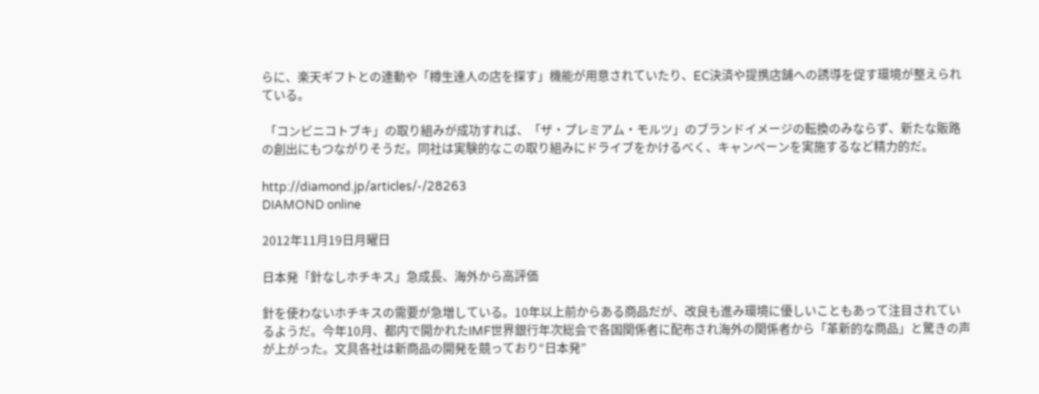らに、楽天ギフトとの連動や「樽生達人の店を探す」機能が用意されていたり、EC決済や提携店舗への誘導を促す環境が整えられている。

 「コンビニコトブキ」の取り組みが成功すれば、「ザ・プレミアム・モルツ」のブランドイメージの転換のみならず、新たな販路の創出にもつながりそうだ。同社は実験的なこの取り組みにドライブをかけるべく、キャンペーンを実施するなど精力的だ。

http://diamond.jp/articles/-/28263
DIAMOND online

2012年11月19日月曜日

日本発「針なしホチキス」急成長、海外から高評価

針を使わないホチキスの需要が急増している。10年以上前からある商品だが、改良も進み環境に優しいこともあって注目されているようだ。今年10月、都内で開かれたIMF世界銀行年次総会で各国関係者に配布され海外の関係者から「革新的な商品」と驚きの声が上がった。文具各社は新商品の開発を競っており“日本発”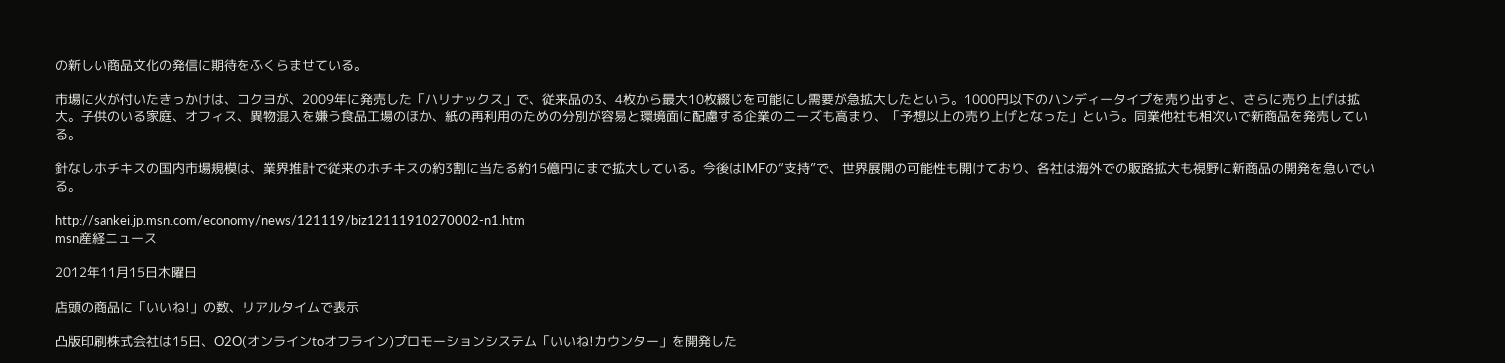の新しい商品文化の発信に期待をふくらませている。

市場に火が付いたきっかけは、コクヨが、2009年に発売した「ハリナックス」で、従来品の3、4枚から最大10枚綴じを可能にし需要が急拡大したという。1000円以下のハンディータイプを売り出すと、さらに売り上げは拡大。子供のいる家庭、オフィス、異物混入を嫌う食品工場のほか、紙の再利用のための分別が容易と環境面に配慮する企業のニーズも高まり、「予想以上の売り上げとなった」という。同業他社も相次いで新商品を発売している。

針なしホチキスの国内市場規模は、業界推計で従来のホチキスの約3割に当たる約15億円にまで拡大している。今後はIMFの“支持”で、世界展開の可能性も開けており、各社は海外での販路拡大も視野に新商品の開発を急いでいる。

http://sankei.jp.msn.com/economy/news/121119/biz12111910270002-n1.htm
msn産経ニュース

2012年11月15日木曜日

店頭の商品に「いいね!」の数、リアルタイムで表示

凸版印刷株式会社は15日、O2O(オンラインtoオフライン)プロモーションシステム「いいね!カウンター」を開発した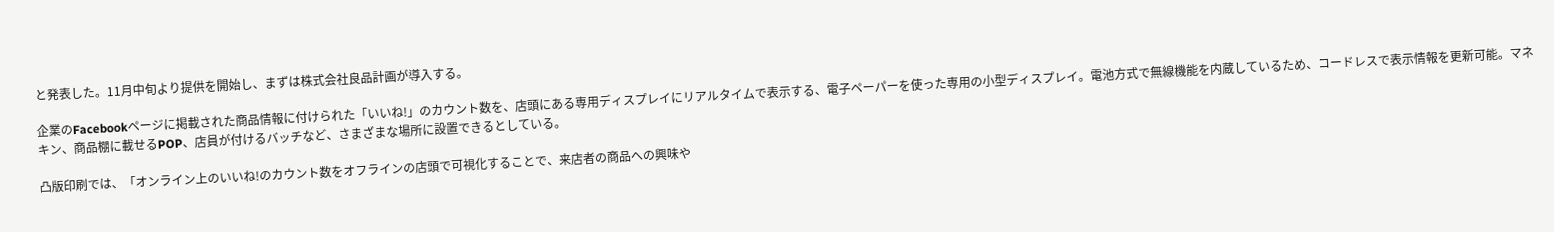と発表した。11月中旬より提供を開始し、まずは株式会社良品計画が導入する。

企業のFacebookページに掲載された商品情報に付けられた「いいね!」のカウント数を、店頭にある専用ディスプレイにリアルタイムで表示する、電子ペーパーを使った専用の小型ディスプレイ。電池方式で無線機能を内蔵しているため、コードレスで表示情報を更新可能。マネキン、商品棚に載せるPOP、店員が付けるバッチなど、さまざまな場所に設置できるとしている。

凸版印刷では、「オンライン上のいいね!のカウント数をオフラインの店頭で可視化することで、来店者の商品への興味や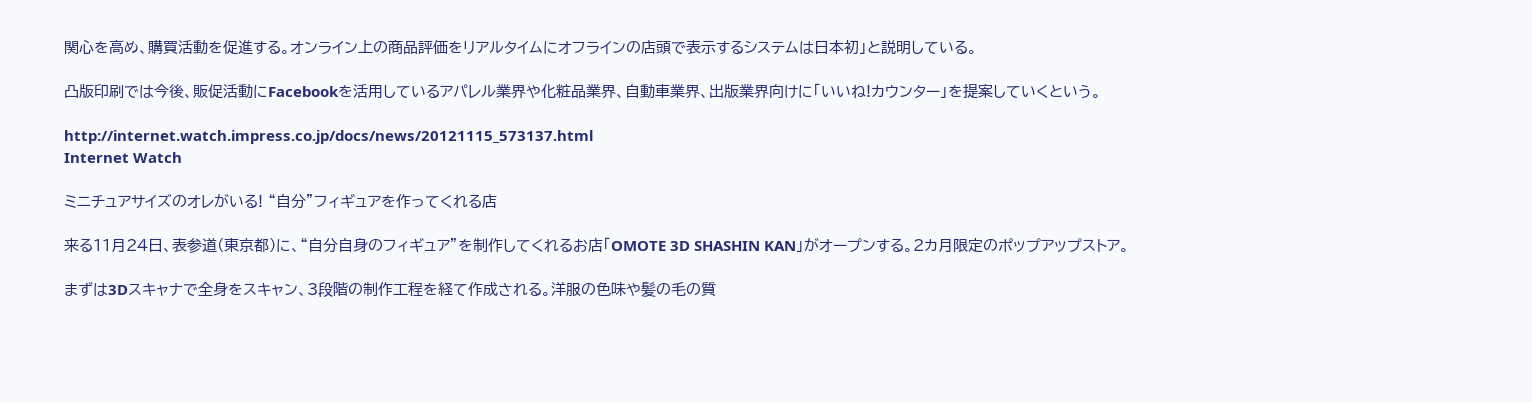関心を高め、購買活動を促進する。オンライン上の商品評価をリアルタイムにオフラインの店頭で表示するシステムは日本初」と説明している。

凸版印刷では今後、販促活動にFacebookを活用しているアパレル業界や化粧品業界、自動車業界、出版業界向けに「いいね!カウンター」を提案していくという。

http://internet.watch.impress.co.jp/docs/news/20121115_573137.html
Internet Watch

ミニチュアサイズのオレがいる! “自分”フィギュアを作ってくれる店

来る11月24日、表参道(東京都)に、“自分自身のフィギュア”を制作してくれるお店「OMOTE 3D SHASHIN KAN」がオープンする。2カ月限定のポップアップストア。

まずは3Dスキャナで全身をスキャン、3段階の制作工程を経て作成される。洋服の色味や髪の毛の質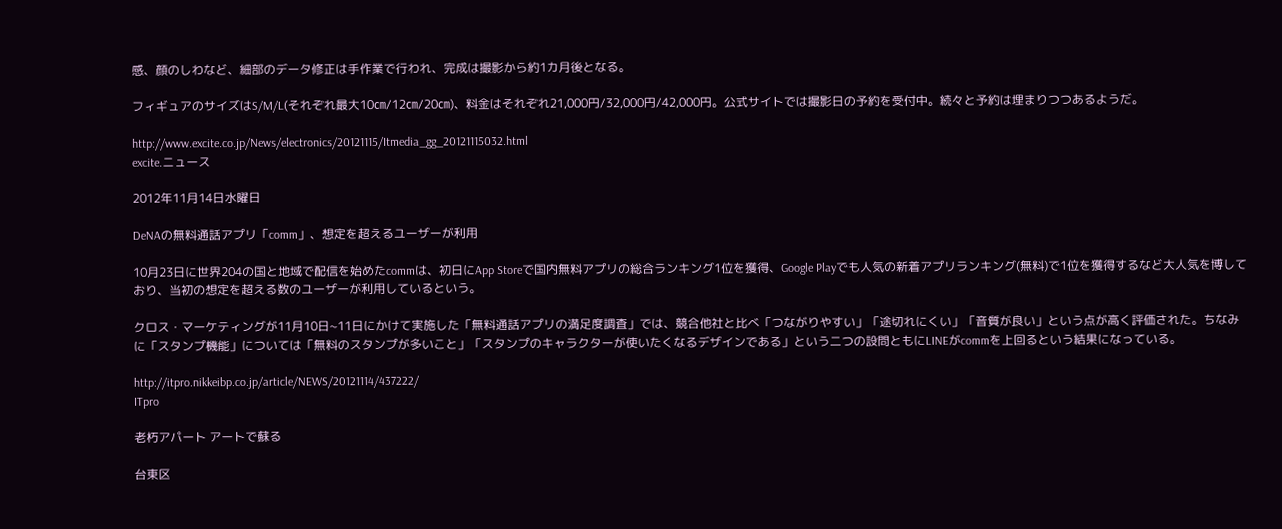感、顔のしわなど、細部のデータ修正は手作業で行われ、完成は撮影から約1カ月後となる。

フィギュアのサイズはS/M/L(それぞれ最大10㎝/12㎝/20㎝)、料金はそれぞれ21,000円/32,000円/42,000円。公式サイトでは撮影日の予約を受付中。続々と予約は埋まりつつあるようだ。

http://www.excite.co.jp/News/electronics/20121115/Itmedia_gg_20121115032.html
excite.ニュース

2012年11月14日水曜日

DeNAの無料通話アプリ「comm」、想定を超えるユーザーが利用

10月23日に世界204の国と地域で配信を始めたcommは、初日にApp Storeで国内無料アプリの総合ランキング1位を獲得、Google Playでも人気の新着アプリランキング(無料)で1位を獲得するなど大人気を博しており、当初の想定を超える数のユーザーが利用しているという。

クロス・マーケティングが11月10日~11日にかけて実施した「無料通話アプリの満足度調査」では、競合他社と比べ「つながりやすい」「途切れにくい」「音質が良い」という点が高く評価された。ちなみに「スタンプ機能」については「無料のスタンプが多いこと」「スタンプのキャラクターが使いたくなるデザインである」という二つの設問ともにLINEがcommを上回るという結果になっている。

http://itpro.nikkeibp.co.jp/article/NEWS/20121114/437222/
ITpro

老朽アパート アートで蘇る

台東区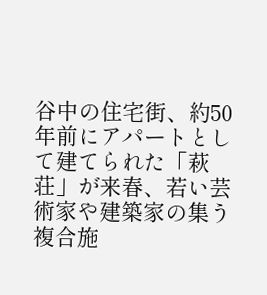谷中の住宅街、約50年前にアパートとして建てられた「萩荘」が来春、若い芸術家や建築家の集う複合施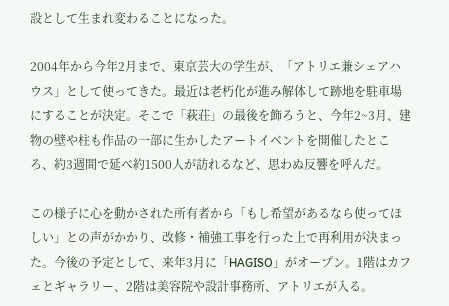設として生まれ変わることになった。

2004年から今年2月まで、東京芸大の学生が、「アトリエ兼シェアハウス」として使ってきた。最近は老朽化が進み解体して跡地を駐車場にすることが決定。そこで「萩荘」の最後を飾ろうと、今年2~3月、建物の壁や柱も作品の一部に生かしたアートイベントを開催したところ、約3週間で延べ約1500人が訪れるなど、思わぬ反響を呼んだ。

この様子に心を動かされた所有者から「もし希望があるなら使ってほしい」との声がかかり、改修・補強工事を行った上で再利用が決まった。今後の予定として、来年3月に「HAGISO」がオープン。1階はカフェとギャラリー、2階は美容院や設計事務所、アトリエが入る。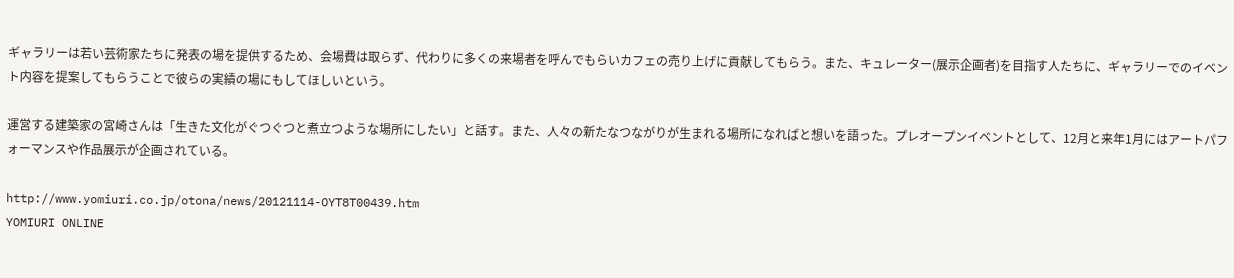ギャラリーは若い芸術家たちに発表の場を提供するため、会場費は取らず、代わりに多くの来場者を呼んでもらいカフェの売り上げに貢献してもらう。また、キュレーター(展示企画者)を目指す人たちに、ギャラリーでのイベント内容を提案してもらうことで彼らの実績の場にもしてほしいという。

運営する建築家の宮崎さんは「生きた文化がぐつぐつと煮立つような場所にしたい」と話す。また、人々の新たなつながりが生まれる場所になればと想いを語った。プレオープンイベントとして、12月と来年1月にはアートパフォーマンスや作品展示が企画されている。

http://www.yomiuri.co.jp/otona/news/20121114-OYT8T00439.htm
YOMIURI ONLINE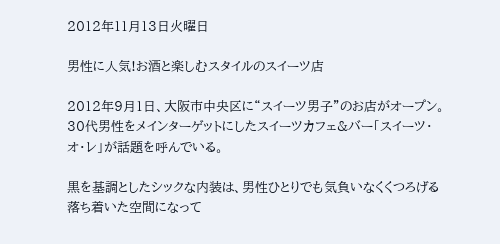2012年11月13日火曜日

男性に人気!お酒と楽しむスタイルのスイーツ店

2012年9月1日、大阪市中央区に“スイーツ男子”のお店がオープン。30代男性をメインターゲットにしたスイーツカフェ&バー「スイーツ・オ・レ」が話題を呼んでいる。

黒を基調としたシックな内装は、男性ひとりでも気負いなくくつろげる落ち着いた空間になって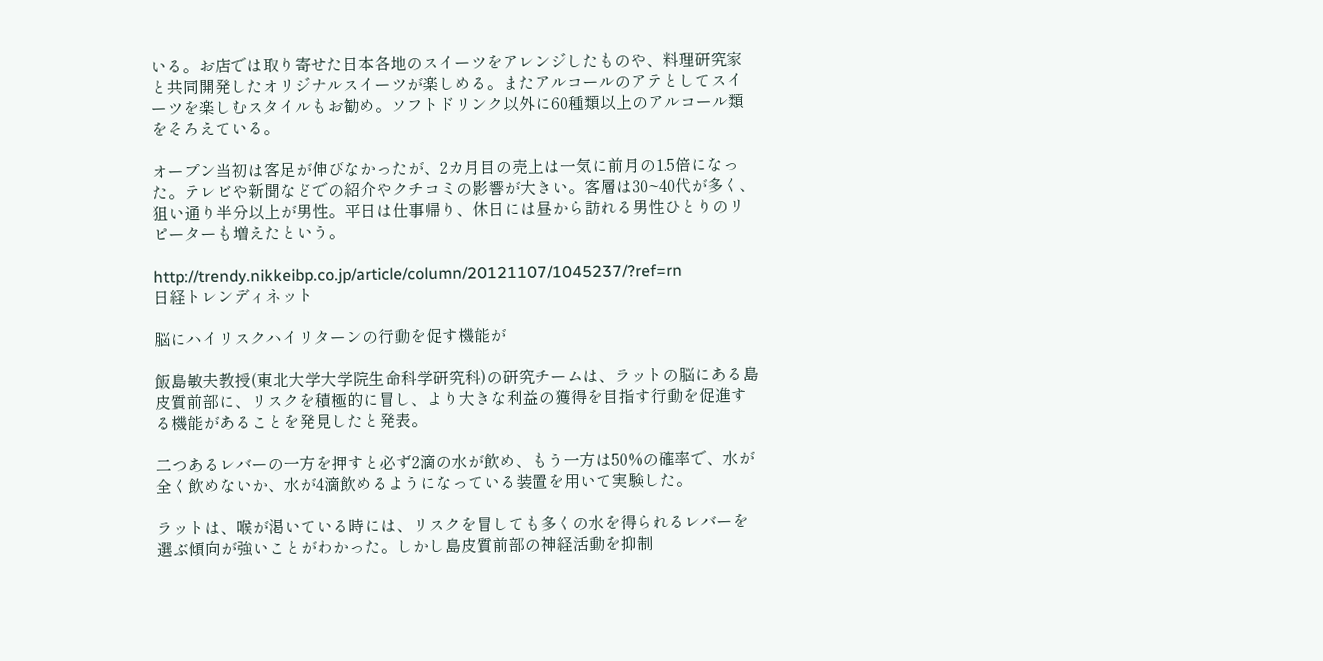いる。お店では取り寄せた日本各地のスイーツをアレンジしたものや、料理研究家と共同開発したオリジナルスイーツが楽しめる。またアルコールのアテとしてスイーツを楽しむスタイルもお勧め。ソフトドリンク以外に60種類以上のアルコール類をそろえている。

オープン当初は客足が伸びなかったが、2カ月目の売上は一気に前月の1.5倍になった。テレビや新聞などでの紹介やクチコミの影響が大きい。客層は30~40代が多く、狙い通り半分以上が男性。平日は仕事帰り、休日には昼から訪れる男性ひとりのリピーターも増えたという。

http://trendy.nikkeibp.co.jp/article/column/20121107/1045237/?ref=rn
日経トレンディネット

脳にハイリスクハイリターンの行動を促す機能が

飯島敏夫教授(東北大学大学院生命科学研究科)の研究チームは、ラットの脳にある島皮質前部に、リスクを積極的に冒し、より大きな利益の獲得を目指す行動を促進する機能があることを発見したと発表。

二つあるレバーの一方を押すと必ず2滴の水が飲め、もう一方は50%の確率で、水が全く飲めないか、水が4滴飲めるようになっている装置を用いて実験した。

ラットは、喉が渇いている時には、リスクを冒しても多くの水を得られるレバーを選ぶ傾向が強いことがわかった。しかし島皮質前部の神経活動を抑制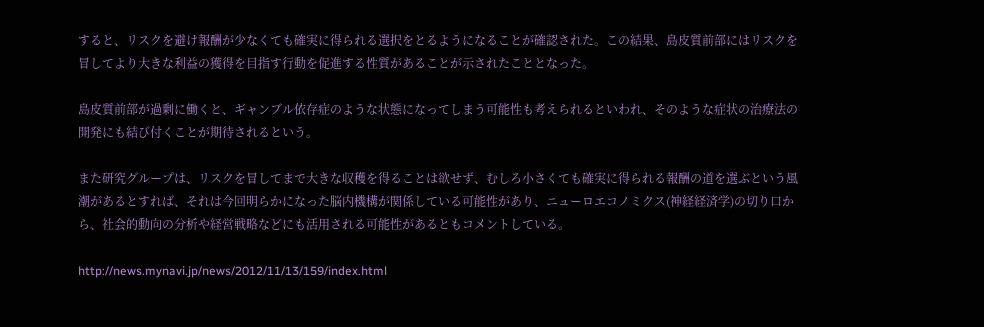すると、リスクを避け報酬が少なくても確実に得られる選択をとるようになることが確認された。この結果、島皮質前部にはリスクを冒してより大きな利益の獲得を目指す行動を促進する性質があることが示されたこととなった。

島皮質前部が過剰に働くと、ギャンブル依存症のような状態になってしまう可能性も考えられるといわれ、そのような症状の治療法の開発にも結び付くことが期待されるという。

また研究グループは、リスクを冒してまで大きな収穫を得ることは欲せず、むしろ小さくても確実に得られる報酬の道を選ぶという風潮があるとすれば、それは今回明らかになった脳内機構が関係している可能性があり、ニューロエコノミクス(神経経済学)の切り口から、社会的動向の分析や経営戦略などにも活用される可能性があるともコメントしている。

http://news.mynavi.jp/news/2012/11/13/159/index.html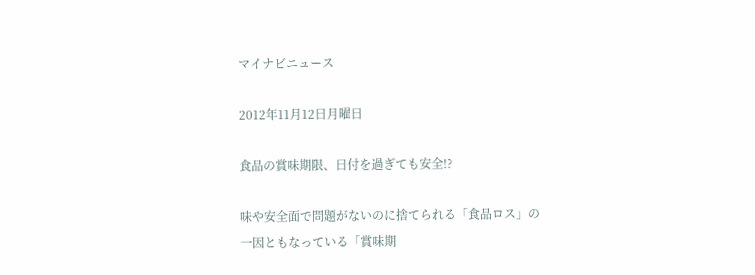マイナビニュース

2012年11月12日月曜日

食品の賞味期限、日付を過ぎても安全!?

味や安全面で問題がないのに捨てられる「食品ロス」の一因ともなっている「賞味期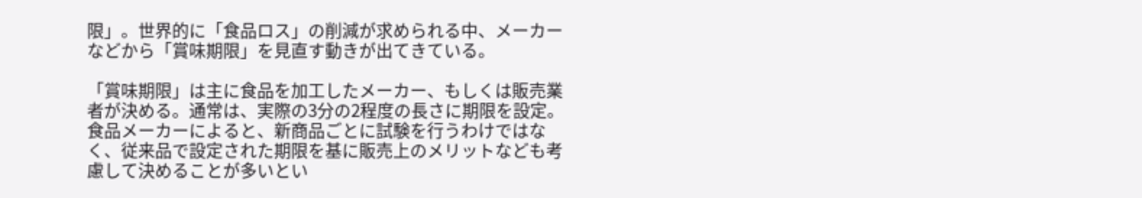限」。世界的に「食品ロス」の削減が求められる中、メーカーなどから「賞味期限」を見直す動きが出てきている。

「賞味期限」は主に食品を加工したメーカー、もしくは販売業者が決める。通常は、実際の3分の2程度の長さに期限を設定。食品メーカーによると、新商品ごとに試験を行うわけではなく、従来品で設定された期限を基に販売上のメリットなども考慮して決めることが多いとい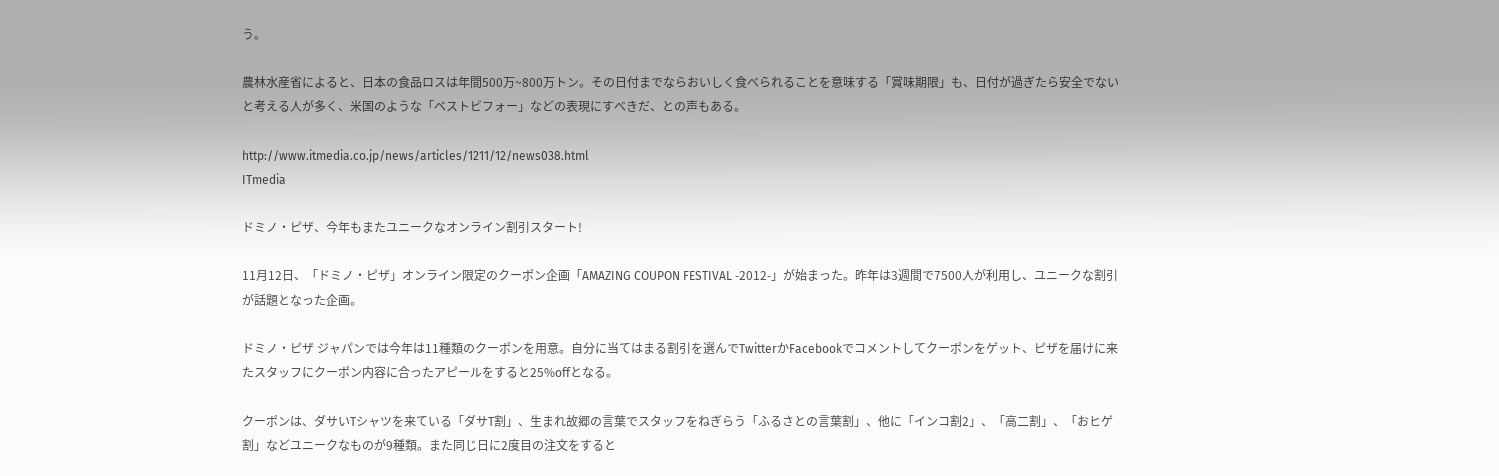う。

農林水産省によると、日本の食品ロスは年間500万~800万トン。その日付までならおいしく食べられることを意味する「賞味期限」も、日付が過ぎたら安全でないと考える人が多く、米国のような「ベストビフォー」などの表現にすべきだ、との声もある。

http://www.itmedia.co.jp/news/articles/1211/12/news038.html
ITmedia

ドミノ・ピザ、今年もまたユニークなオンライン割引スタート!

11月12日、「ドミノ・ピザ」オンライン限定のクーポン企画「AMAZING COUPON FESTIVAL -2012-」が始まった。昨年は3週間で7500人が利用し、ユニークな割引が話題となった企画。

ドミノ・ピザ ジャパンでは今年は11種類のクーポンを用意。自分に当てはまる割引を選んでTwitterかFacebookでコメントしてクーポンをゲット、ピザを届けに来たスタッフにクーポン内容に合ったアピールをすると25%offとなる。

クーポンは、ダサいTシャツを来ている「ダサT割」、生まれ故郷の言葉でスタッフをねぎらう「ふるさとの言葉割」、他に「インコ割2」、「高二割」、「おヒゲ割」などユニークなものが9種類。また同じ日に2度目の注文をすると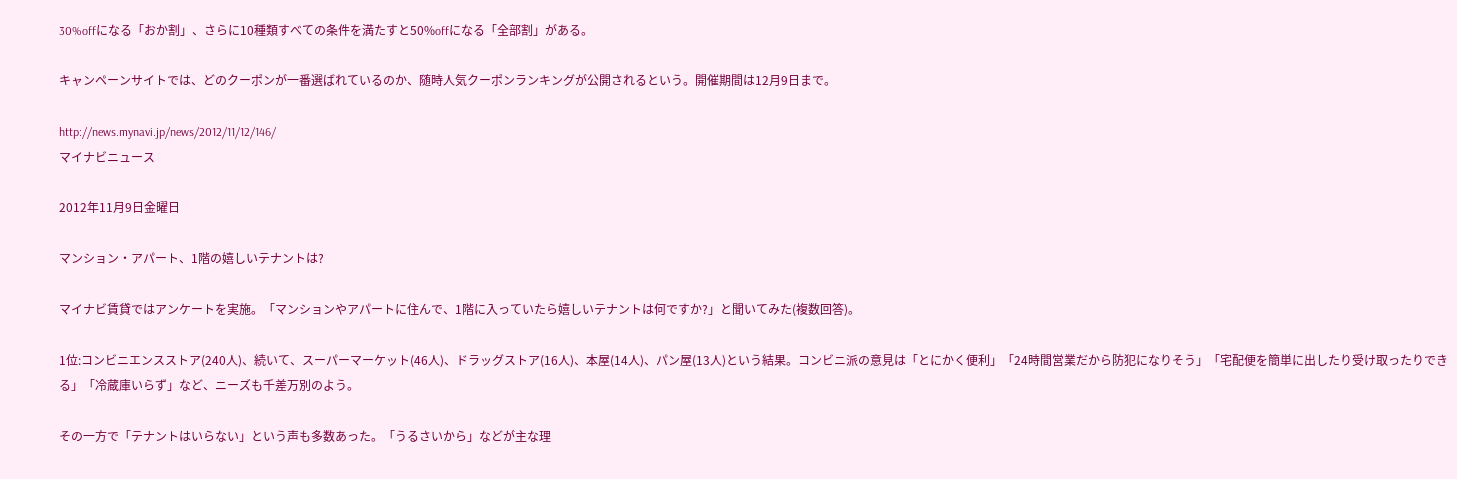30%offになる「おか割」、さらに10種類すべての条件を満たすと50%offになる「全部割」がある。

キャンペーンサイトでは、どのクーポンが一番選ばれているのか、随時人気クーポンランキングが公開されるという。開催期間は12月9日まで。

http://news.mynavi.jp/news/2012/11/12/146/
マイナビニュース

2012年11月9日金曜日

マンション・アパート、1階の嬉しいテナントは?

マイナビ賃貸ではアンケートを実施。「マンションやアパートに住んで、1階に入っていたら嬉しいテナントは何ですか?」と聞いてみた(複数回答)。

1位:コンビニエンスストア(240人)、続いて、スーパーマーケット(46人)、ドラッグストア(16人)、本屋(14人)、パン屋(13人)という結果。コンビニ派の意見は「とにかく便利」「24時間営業だから防犯になりそう」「宅配便を簡単に出したり受け取ったりできる」「冷蔵庫いらず」など、ニーズも千差万別のよう。

その一方で「テナントはいらない」という声も多数あった。「うるさいから」などが主な理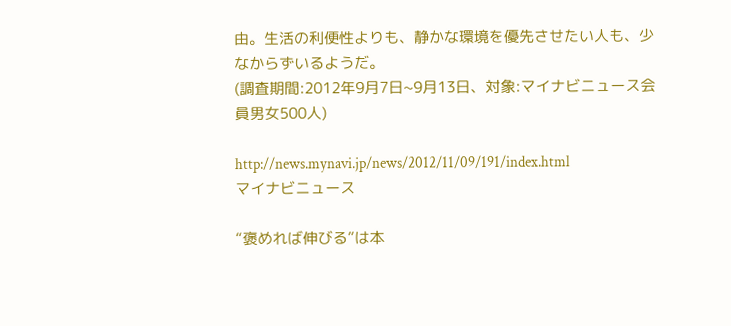由。生活の利便性よりも、静かな環境を優先させたい人も、少なからずいるようだ。
(調査期間:2012年9月7日~9月13日、対象:マイナビニュース会員男女500人)

http://news.mynavi.jp/news/2012/11/09/191/index.html
マイナビニュース

“褒めれば伸びる”は本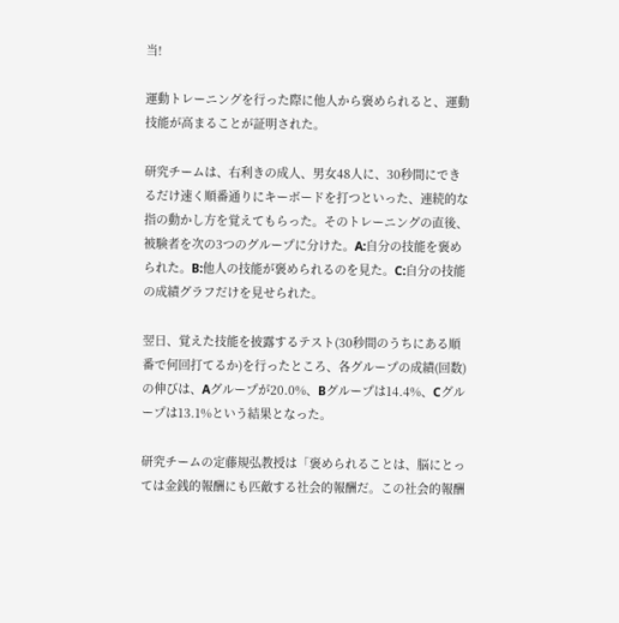当!

運動トレーニングを行った際に他人から褒められると、運動技能が高まることが証明された。

研究チームは、右利きの成人、男女48人に、30秒間にできるだけ速く順番通りにキーボードを打つといった、連続的な指の動かし方を覚えてもらった。そのトレーニングの直後、被験者を次の3つのグループに分けた。A:自分の技能を褒められた。B:他人の技能が褒められるのを見た。C:自分の技能の成績グラフだけを見せられた。

翌日、覚えた技能を披露するテスト(30秒間のうちにある順番で何回打てるか)を行ったところ、各グループの成績(回数)の伸びは、Aグループが20.0%、Bグループは14.4%、Cグループは13.1%という結果となった。

研究チームの定藤規弘教授は「褒められることは、脳にとっては金銭的報酬にも匹敵する社会的報酬だ。この社会的報酬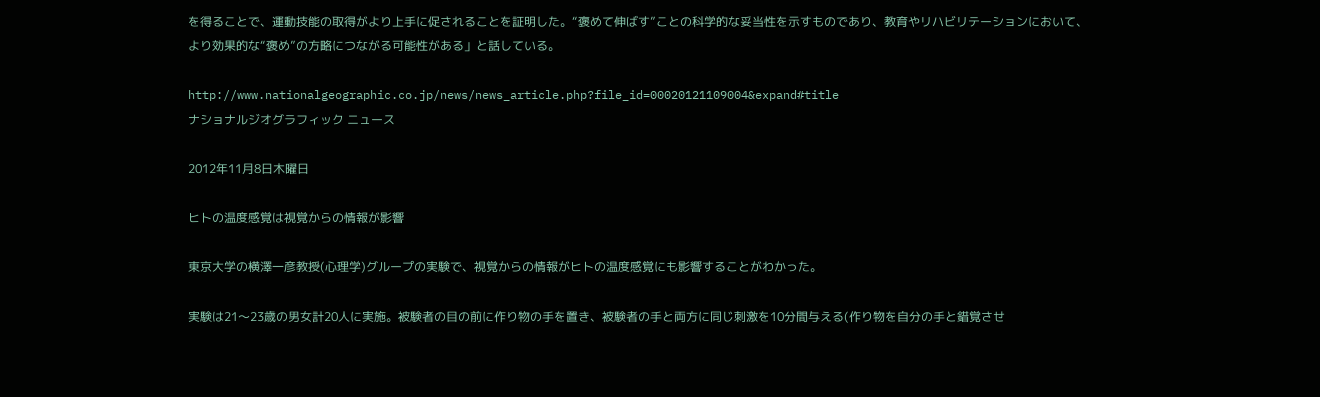を得ることで、運動技能の取得がより上手に促されることを証明した。“褒めて伸ばす”ことの科学的な妥当性を示すものであり、教育やリハビリテーションにおいて、より効果的な“褒め”の方略につながる可能性がある」と話している。

http://www.nationalgeographic.co.jp/news/news_article.php?file_id=00020121109004&expand#title
ナショナルジオグラフィック ニュース

2012年11月8日木曜日

ヒトの温度感覚は視覚からの情報が影響

東京大学の横澤一彦教授(心理学)グループの実験で、視覚からの情報がヒトの温度感覚にも影響することがわかった。

実験は21〜23歳の男女計20人に実施。被験者の目の前に作り物の手を置き、被験者の手と両方に同じ刺激を10分間与える(作り物を自分の手と錯覚させ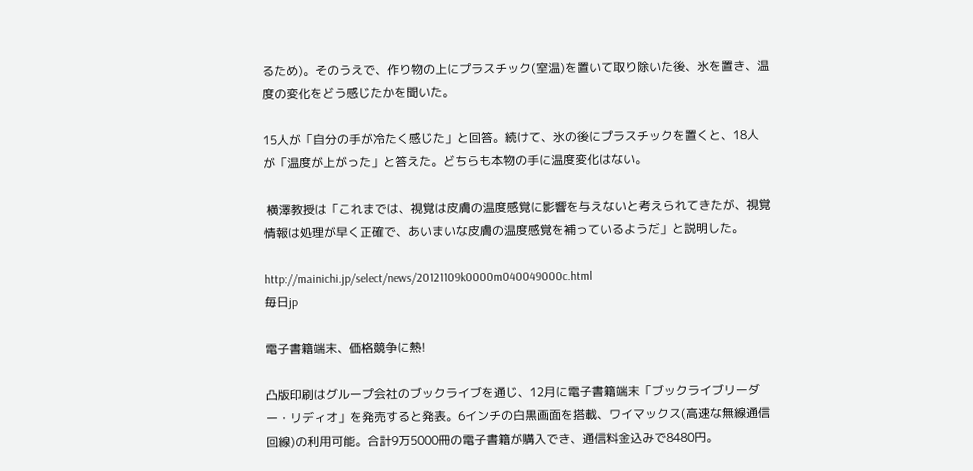るため)。そのうえで、作り物の上にプラスチック(室温)を置いて取り除いた後、氷を置き、温度の変化をどう感じたかを聞いた。

15人が「自分の手が冷たく感じた」と回答。続けて、氷の後にプラスチックを置くと、18人が「温度が上がった」と答えた。どちらも本物の手に温度変化はない。

 横澤教授は「これまでは、視覚は皮膚の温度感覚に影響を与えないと考えられてきたが、視覚情報は処理が早く正確で、あいまいな皮膚の温度感覚を補っているようだ」と説明した。

http://mainichi.jp/select/news/20121109k0000m040049000c.html
毎日jp

電子書籍端末、価格競争に熱!

凸版印刷はグループ会社のブックライブを通じ、12月に電子書籍端末「ブックライブリーダー・リディオ」を発売すると発表。6インチの白黒画面を搭載、ワイマックス(高速な無線通信回線)の利用可能。合計9万5000冊の電子書籍が購入でき、通信料金込みで8480円。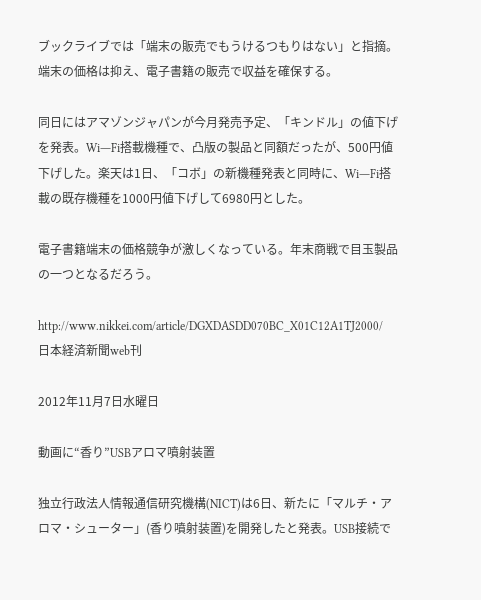ブックライブでは「端末の販売でもうけるつもりはない」と指摘。端末の価格は抑え、電子書籍の販売で収益を確保する。

同日にはアマゾンジャパンが今月発売予定、「キンドル」の値下げを発表。Wi―Fi搭載機種で、凸版の製品と同額だったが、500円値下げした。楽天は1日、「コボ」の新機種発表と同時に、Wi―Fi搭載の既存機種を1000円値下げして6980円とした。

電子書籍端末の価格競争が激しくなっている。年末商戦で目玉製品の一つとなるだろう。

http://www.nikkei.com/article/DGXDASDD070BC_X01C12A1TJ2000/
日本経済新聞web刊

2012年11月7日水曜日

動画に“香り”USBアロマ噴射装置

独立行政法人情報通信研究機構(NICT)は6日、新たに「マルチ・アロマ・シューター」(香り噴射装置)を開発したと発表。USB接続で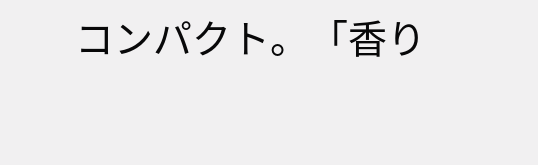コンパクト。「香り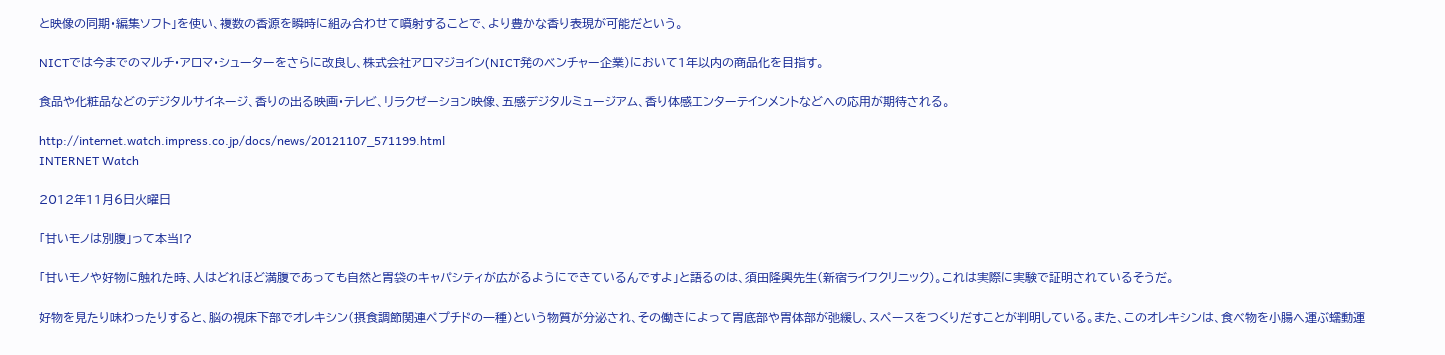と映像の同期・編集ソフト」を使い、複数の香源を瞬時に組み合わせて噴射することで、より豊かな香り表現が可能だという。

NICTでは今までのマルチ・アロマ・シューターをさらに改良し、株式会社アロマジョイン(NICT発のベンチャー企業)において1年以内の商品化を目指す。

食品や化粧品などのデジタルサイネージ、香りの出る映画・テレビ、リラクゼーション映像、五感デジタルミュージアム、香り体感エンターテインメントなどへの応用が期待される。

http://internet.watch.impress.co.jp/docs/news/20121107_571199.html
INTERNET Watch

2012年11月6日火曜日

「甘いモノは別腹」って本当!?

「甘いモノや好物に触れた時、人はどれほど満腹であっても自然と胃袋のキャパシティが広がるようにできているんですよ」と語るのは、須田隆興先生(新宿ライフクリニック)。これは実際に実験で証明されているそうだ。

好物を見たり味わったりすると、脳の視床下部でオレキシン(摂食調節関連ペプチドの一種)という物質が分泌され、その働きによって胃底部や胃体部が弛緩し、スペースをつくりだすことが判明している。また、このオレキシンは、食べ物を小腸へ運ぶ蠕動運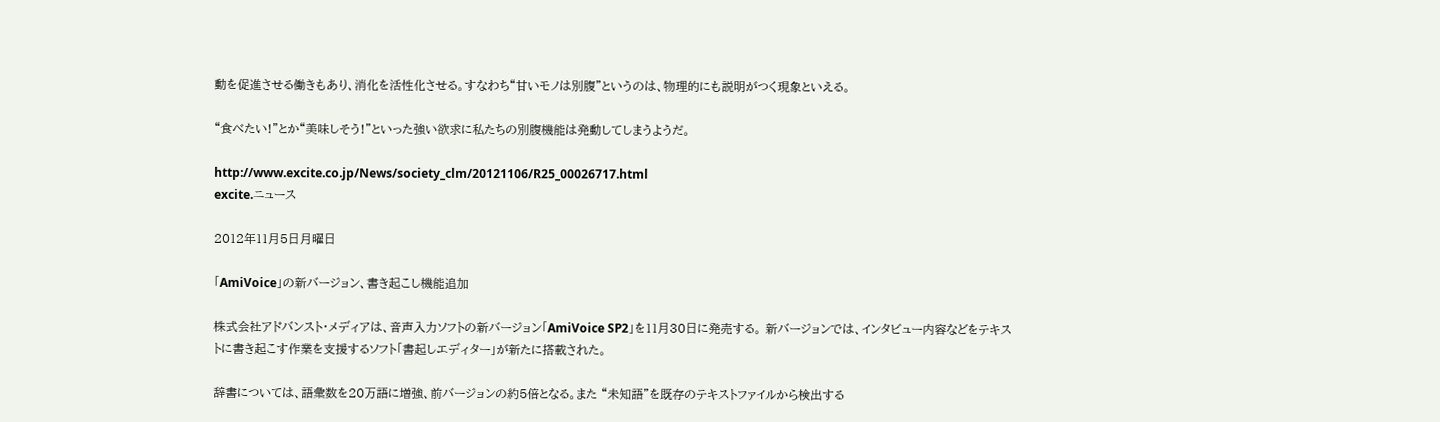動を促進させる働きもあり、消化を活性化させる。すなわち“甘いモノは別腹”というのは、物理的にも説明がつく現象といえる。

“食べたい!”とか“美味しそう!”といった強い欲求に私たちの別腹機能は発動してしまうようだ。

http://www.excite.co.jp/News/society_clm/20121106/R25_00026717.html
excite.ニュース

2012年11月5日月曜日

「AmiVoice」の新バージョン、書き起こし機能追加

株式会社アドバンスト・メディアは、音声入力ソフトの新バージョン「AmiVoice SP2」を11月30日に発売する。 新バージョンでは、インタビュー内容などをテキストに書き起こす作業を支援するソフト「書起しエディター」が新たに搭載された。

辞書については、語彙数を20万語に増強、前バージョンの約5倍となる。また “未知語”を既存のテキストファイルから検出する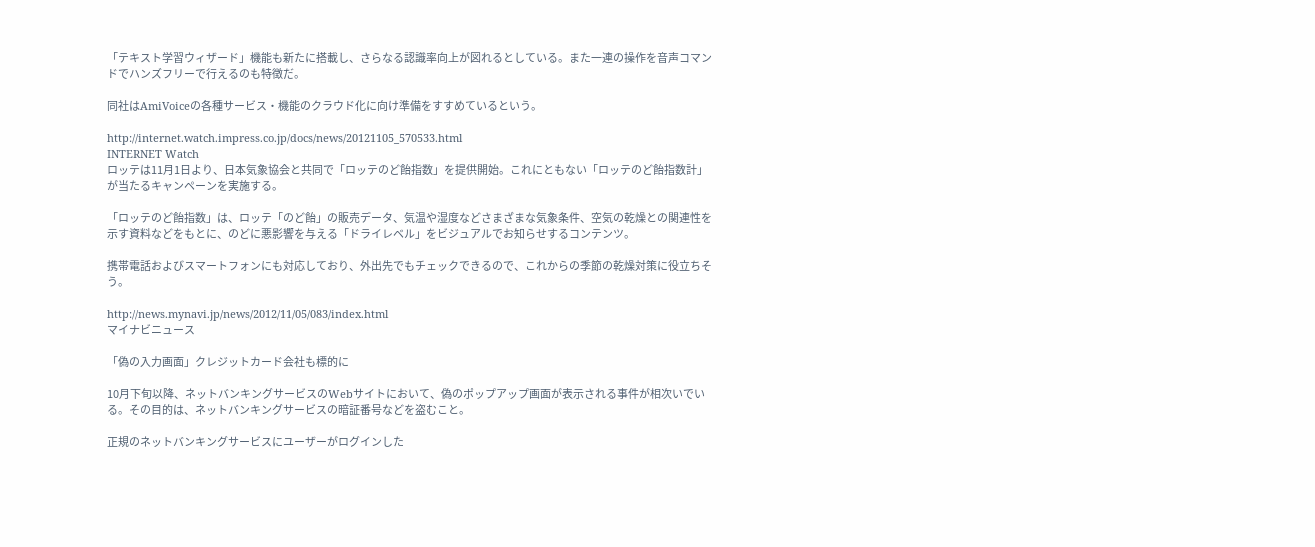「テキスト学習ウィザード」機能も新たに搭載し、さらなる認識率向上が図れるとしている。また一連の操作を音声コマンドでハンズフリーで行えるのも特徴だ。

同社はAmiVoiceの各種サービス・機能のクラウド化に向け準備をすすめているという。

http://internet.watch.impress.co.jp/docs/news/20121105_570533.html
INTERNET Watch
ロッテは11月1日より、日本気象協会と共同で「ロッテのど飴指数」を提供開始。これにともない「ロッテのど飴指数計」が当たるキャンペーンを実施する。

「ロッテのど飴指数」は、ロッテ「のど飴」の販売データ、気温や湿度などさまざまな気象条件、空気の乾燥との関連性を示す資料などをもとに、のどに悪影響を与える「ドライレベル」をビジュアルでお知らせするコンテンツ。

携帯電話およびスマートフォンにも対応しており、外出先でもチェックできるので、これからの季節の乾燥対策に役立ちそう。

http://news.mynavi.jp/news/2012/11/05/083/index.html
マイナビニュース

「偽の入力画面」クレジットカード会社も標的に

10月下旬以降、ネットバンキングサービスのWebサイトにおいて、偽のポップアップ画面が表示される事件が相次いでいる。その目的は、ネットバンキングサービスの暗証番号などを盗むこと。

正規のネットバンキングサービスにユーザーがログインした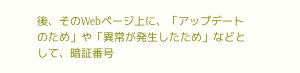後、そのWebページ上に、「アップデートのため」や「異常が発生したため」などとして、暗証番号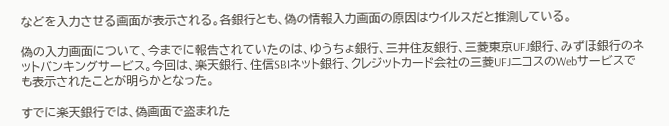などを入力させる画面が表示される。各銀行とも、偽の情報入力画面の原因はウイルスだと推測している。

偽の入力画面について、今までに報告されていたのは、ゆうちょ銀行、三井住友銀行、三菱東京UFJ銀行、みずほ銀行のネットバンキングサービス。今回は、楽天銀行、住信SBIネット銀行、クレジットカード会社の三菱UFJニコスのWebサービスでも表示されたことが明らかとなった。

すでに楽天銀行では、偽画面で盗まれた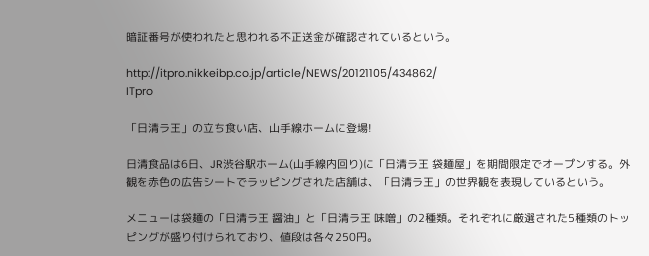暗証番号が使われたと思われる不正送金が確認されているという。

http://itpro.nikkeibp.co.jp/article/NEWS/20121105/434862/
ITpro

「日清ラ王」の立ち食い店、山手線ホームに登場!

日清食品は6日、JR渋谷駅ホーム(山手線内回り)に「日清ラ王 袋麺屋」を期間限定でオープンする。外観を赤色の広告シートでラッピングされた店舗は、「日清ラ王」の世界観を表現しているという。

メニューは袋麺の「日清ラ王 醤油」と「日清ラ王 味噌」の2種類。それぞれに厳選された5種類のトッピングが盛り付けられており、値段は各々250円。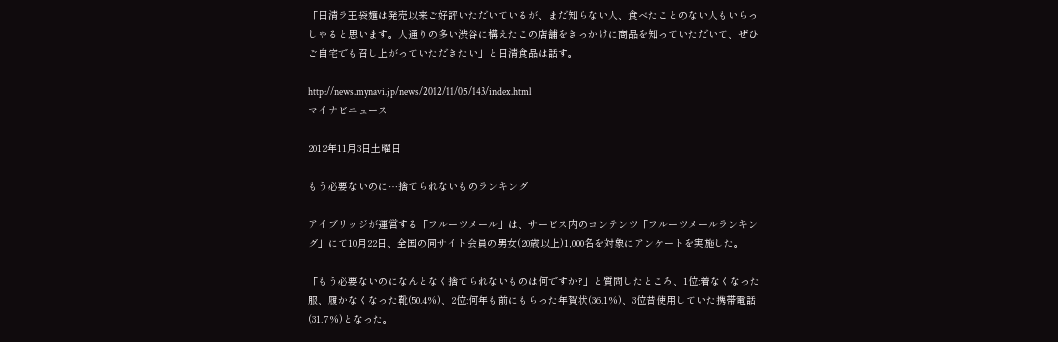「日清ラ王袋麺は発売以来ご好評いただいているが、まだ知らない人、食べたことのない人もいらっしゃると思います。人通りの多い渋谷に構えたこの店舗をきっかけに商品を知っていただいて、ぜひご自宅でも召し上がっていただきたい」と日清食品は話す。

http://news.mynavi.jp/news/2012/11/05/143/index.html
マイナビニュース

2012年11月3日土曜日

もう必要ないのに…捨てられないものランキング

アイブリッジが運営する「フルーツメール」は、サービス内のコンテンツ「フルーツメールランキング」にて10月22日、全国の同サイト会員の男女(20歳以上)1,000名を対象にアンケートを実施した。

「もう必要ないのになんとなく捨てられないものは何ですか?」と質問したところ、1位:着なくなった服、履かなくなった靴(50.4%)、2位:何年も前にもらった年賀状(36.1%)、3位昔使用していた携帯電話(31.7%)となった。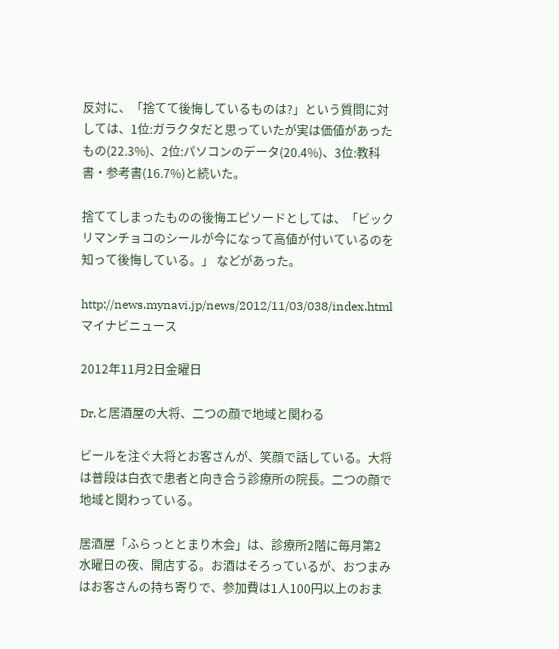反対に、「捨てて後悔しているものは?」という質問に対しては、1位:ガラクタだと思っていたが実は価値があったもの(22.3%)、2位:パソコンのデータ(20.4%)、3位:教科書・参考書(16.7%)と続いた。

捨ててしまったものの後悔エピソードとしては、「ビックリマンチョコのシールが今になって高値が付いているのを知って後悔している。」 などがあった。

http://news.mynavi.jp/news/2012/11/03/038/index.html
マイナビニュース

2012年11月2日金曜日

Dr.と居酒屋の大将、二つの顔で地域と関わる

ビールを注ぐ大将とお客さんが、笑顔で話している。大将は普段は白衣で患者と向き合う診療所の院長。二つの顔で地域と関わっている。

居酒屋「ふらっととまり木会」は、診療所2階に毎月第2水曜日の夜、開店する。お酒はそろっているが、おつまみはお客さんの持ち寄りで、参加費は1人100円以上のおま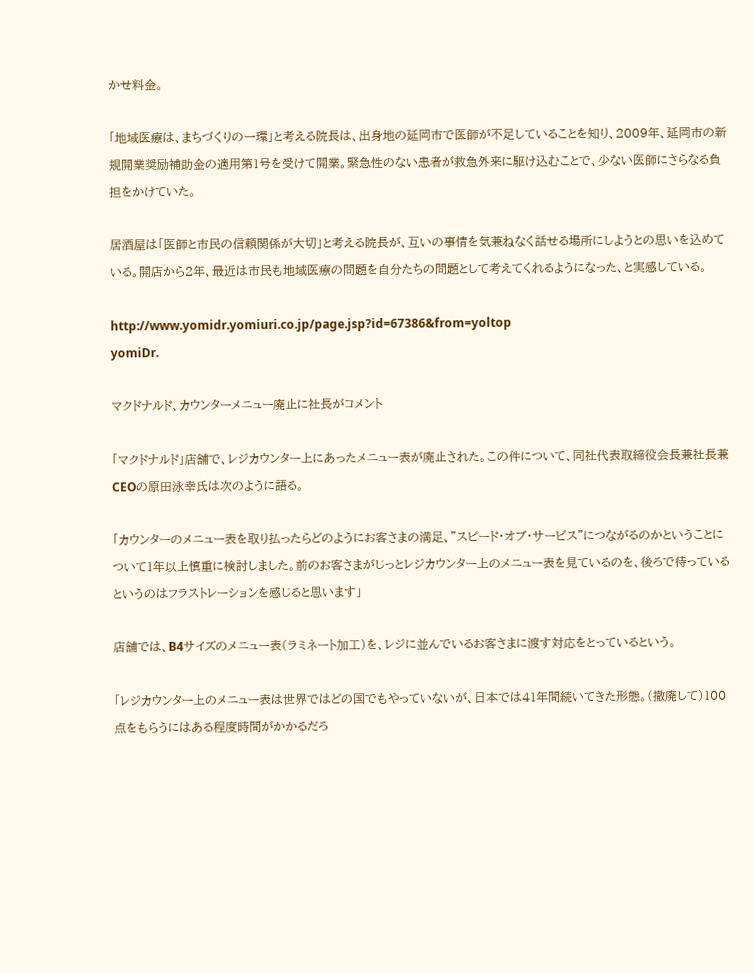かせ料金。

「地域医療は、まちづくりの一環」と考える院長は、出身地の延岡市で医師が不足していることを知り、2009年、延岡市の新規開業奨励補助金の適用第1号を受けて開業。緊急性のない患者が救急外来に駆け込むことで、少ない医師にさらなる負担をかけていた。

居酒屋は「医師と市民の信頼関係が大切」と考える院長が、互いの事情を気兼ねなく話せる場所にしようとの思いを込めている。開店から2年、最近は市民も地域医療の問題を自分たちの問題として考えてくれるようになった、と実感している。

http://www.yomidr.yomiuri.co.jp/page.jsp?id=67386&from=yoltop
yomiDr.

マクドナルド、カウンターメニュー廃止に社長がコメント

「マクドナルド」店舗で、レジカウンター上にあったメニュー表が廃止された。この件について、同社代表取締役会長兼社長兼CEOの原田泳幸氏は次のように語る。

「カウンターのメニュー表を取り払ったらどのようにお客さまの満足、"スピード・オブ・サービス"につながるのかということについて1年以上慎重に検討しました。前のお客さまがじっとレジカウンター上のメニュー表を見ているのを、後ろで待っているというのはフラストレーションを感じると思います」

店舗では、B4サイズのメニュー表(ラミネート加工)を、レジに並んでいるお客さまに渡す対応をとっているという。

「レジカウンター上のメニュー表は世界ではどの国でもやっていないが、日本では41年間続いてきた形態。(撤廃して)100点をもらうにはある程度時間がかかるだろ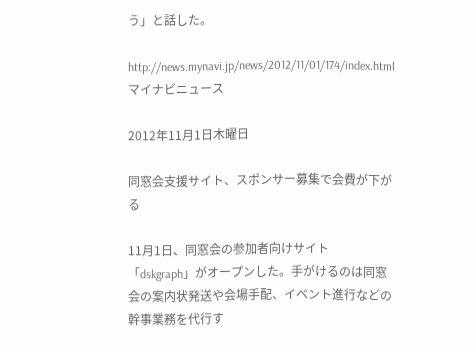う」と話した。

http://news.mynavi.jp/news/2012/11/01/174/index.html
マイナビニュース

2012年11月1日木曜日

同窓会支援サイト、スポンサー募集で会費が下がる

11月1日、同窓会の参加者向けサイト「dskgraph」がオープンした。手がけるのは同窓会の案内状発送や会場手配、イベント進行などの幹事業務を代行す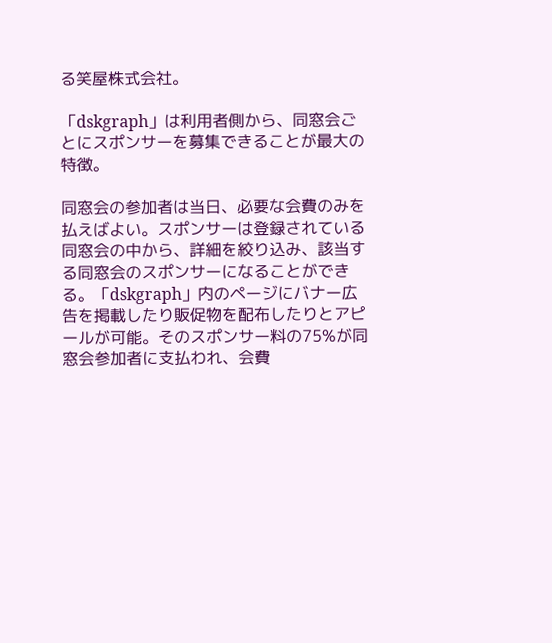る笑屋株式会社。

「dskgraph」は利用者側から、同窓会ごとにスポンサーを募集できることが最大の特徴。

同窓会の参加者は当日、必要な会費のみを払えばよい。スポンサーは登録されている同窓会の中から、詳細を絞り込み、該当する同窓会のスポンサーになることができる。「dskgraph」内のページにバナー広告を掲載したり販促物を配布したりとアピールが可能。そのスポンサー料の75%が同窓会参加者に支払われ、会費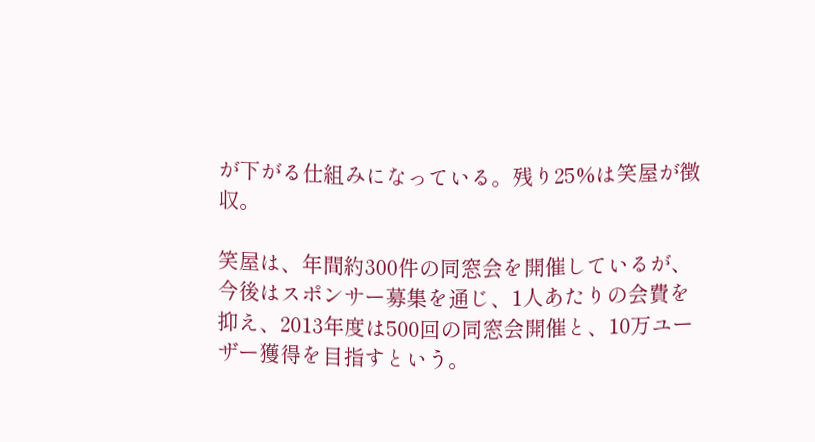が下がる仕組みになっている。残り25%は笑屋が徴収。

笑屋は、年間約300件の同窓会を開催しているが、今後はスポンサー募集を通じ、1人あたりの会費を抑え、2013年度は500回の同窓会開催と、10万ユーザー獲得を目指すという。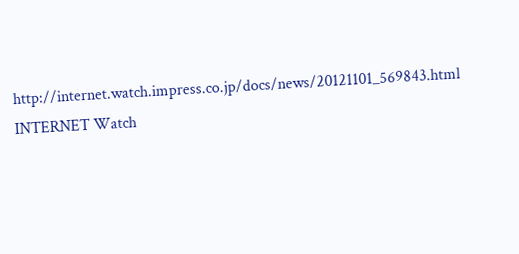http://internet.watch.impress.co.jp/docs/news/20121101_569843.html
INTERNET Watch